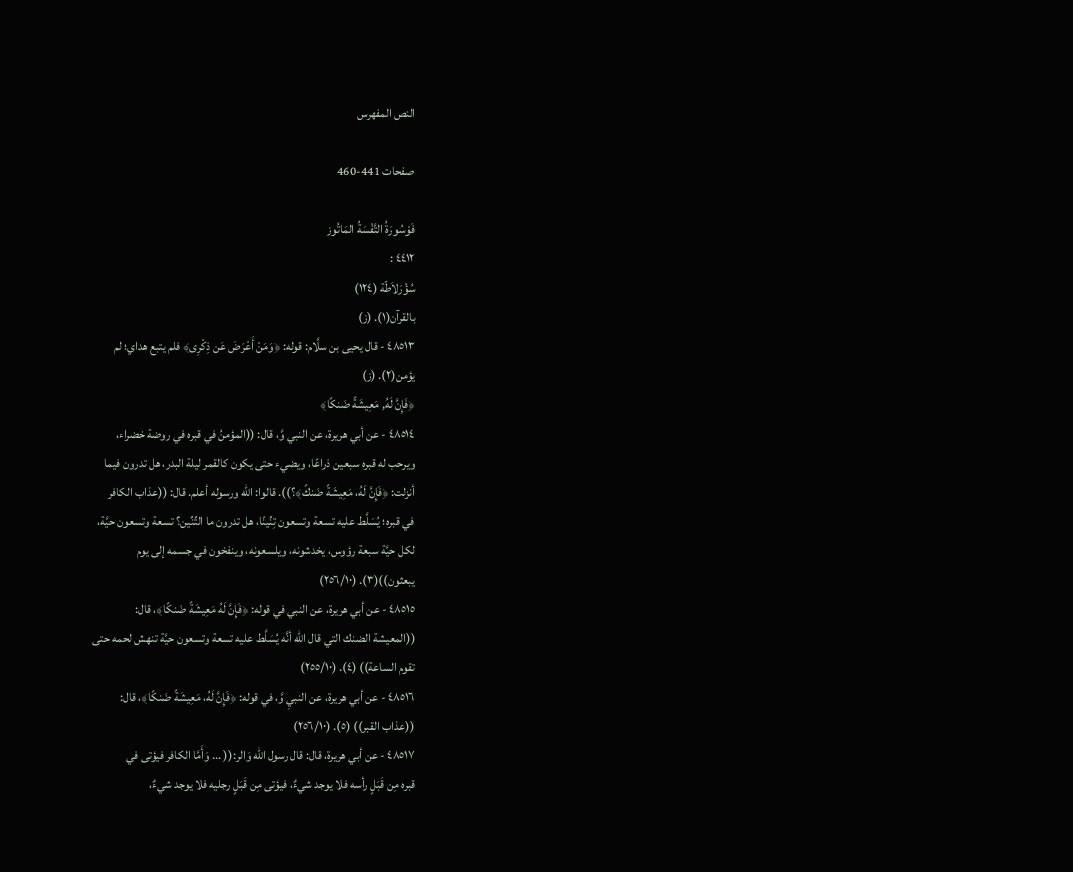النص المفهرس

صفحات 441-460

فَوْسُورَةُ التَّفْسَةُ المَاتُوز
٤٤١٢ :
سُؤْرَلاَطّة (١٢٤)
بالقرآن(١). (ز)
٤٨٥١٣ - قال يحيى بن سلَّام: قوله: ﴿وَمَنْ أَعْرَضَ عَن ذِكْرِى﴾ فلم يتبع هداي؛ لم
يؤمن(٢). (ز)
﴿فَإِنَّ لَهُ, مَعِيشَةً ضَنكًا﴾
٤٨٥١٤ - عن أبي هريرة، عن النبي وَّ، قال: ((المؤمنُ في قبره في روضة خضراء،
ويرحب له قبره سبعين ذراعًا، ويضيء حتى يكون كالقمر ليلة البدر، هل تدرون فيما
أنزلت: ﴿فَإِنَّ لَهُ، مَعِيشَةً ضَنكً﴾؟)). قالوا: الله ورسوله أعلم. قال: ((عذاب الكافر
في قبره؛ يُسَلَّط عليه تسعة وتسعون تِنِّينًا، هل تدرون ما التِّنِّين؟ تسعة وتسعون حيَّة،
لكل حيَّة سبعة رؤوس، يخدشونه، ويلسعونه، وينفخون في جسمه إلى يوم
يبعثون))(٣). (٢٥٦/١٠)
٤٨٥١٥ - عن أبي هريرة، عن النبي في قوله: ﴿فَإِنَّ لَهُ مَعِيشَةً ضَنكًا﴾، قال:
((المعيشة الضنك التي قال الله أنَّه يُسَلَّط عليه تسعة وتسعون حيَّة تنهش لحمه حتى
تقوم الساعة)) (٤). (٢٥٥/١٠)
٤٨٥١٦ - عن أبي هريرة، عن النبيِ وَّ، في قوله: ﴿فَإِنَّ لَهُ، مَعِيشَةً ضَنكًا﴾، قال:
((عذاب القبر)) (٥). (٢٥٦/١٠)
٤٨٥١٧ - عن أبي هريرة، قال: قال رسول الله وَالر:(( ... وَأَمَّا الكافر فيؤتى في
قبره مِن قَبَلٍ رأسه فلا يوجد شيءٌ، فيؤتى مِن قَبَلٍ رجليه فلا يوجد شيءٌ،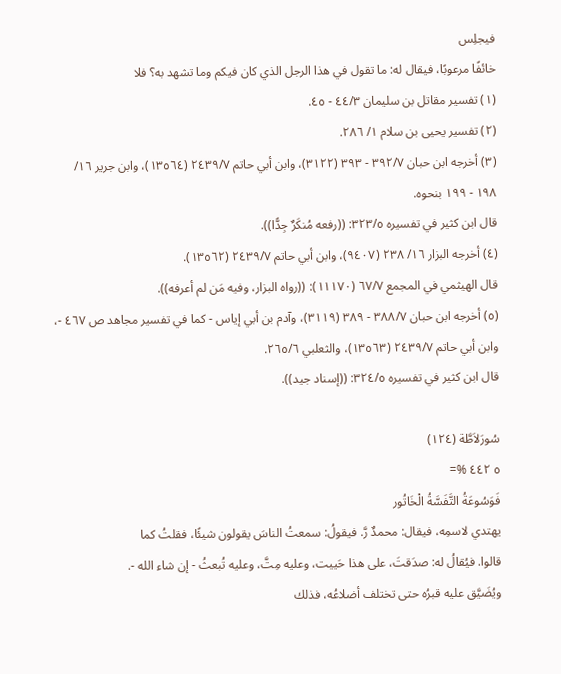فيجلِس
خائفًا مرعوبًا، فيقال له: ما تقول في هذا الرجل الذي كان فيكم وما تشهد به؟ فلا
(١) تفسير مقاتل بن سليمان ٤٤/٣ - ٤٥.
(٢) تفسير يحيى بن سلام ١/ ٢٨٦.
(٣) أخرجه ابن حبان ٣٩٢/٧ - ٣٩٣ (٣١٢٢)، وابن أبي حاتم ٢٤٣٩/٧ (١٣٥٦٤)، وابن جرير ١٦/
١٩٨ - ١٩٩ بنحوه.
قال ابن كثير في تفسيره ٣٢٣/٥: ((رفعه مُنكَرٌ جِدًّا)).
(٤) أخرجه البزار ١٦/ ٢٣٨ (٩٤٠٧)، وابن أبي حاتم ٢٤٣٩/٧ (١٣٥٦٢).
قال الهيثمي في المجمع ٦٧/٧ (١١١٧٠): ((رواه البزار، وفيه مَن لم أعرفه)).
(٥) أخرجه ابن حبان ٣٨٨/٧ - ٣٨٩ (٣١١٩)، وآدم بن أبي إياس - كما في تفسير مجاهد ص ٤٦٧ -،
وابن أبي حاتم ٢٤٣٩/٧ (١٣٥٦٣)، والثعلبي ٢٦٥/٦.
قال ابن كثير في تفسيره ٣٢٤/٥: ((إسناد جيد)).

سُورَلاَطَّة (١٢٤)
٥ ٤٤٢ %=
فَوَسُوعَةُ التَّفَسَّةُ الْخَاتُور
يهتدي لاسمِه، فيقال: محمدٌ رَّ. فيقولُ: سمعتُ الناسَ يقولون شيئًا، فقلتُ كما
قالوا. فيُقالُ له: صدَقتَ، على هذا حَييت، وعليه مِتَّ، وعليه تُبعثُ - إن شاء الله -.
ويُضَيَّق عليه قبرُه حتى تختلف أضلاعُه، فذلك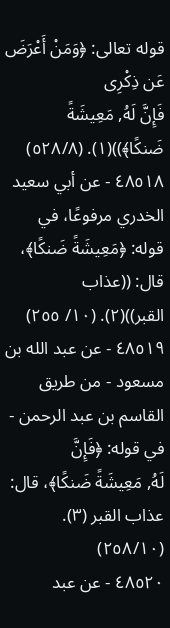قوله تعالى: ﴿وَمَنْ أَعْرَضَ عَن ذِكْرِى
فَإِنَّ لَهُ, مَعِيشَةً ضَنكًا﴾))(١). (٥٢٨/٨)
٤٨٥١٨ - عن أبي سعيد الخدري مرفوعًا، في قوله: ﴿مَعِيشَةً ضَنكًا﴾، قال: ((عذاب
القبر))(٢). (١٠/ ٢٥٥)
٤٨٥١٩ - عن عبد الله بن مسعود - من طريق القاسم بن عبد الرحمن - في قوله: ﴿فَإِنَّ
لَهُ, مَعِيشَةً ضَنكًا﴾، قال: عذاب القبر (٣). (٢٥٨/١٠)
٤٨٥٢٠ - عن عبد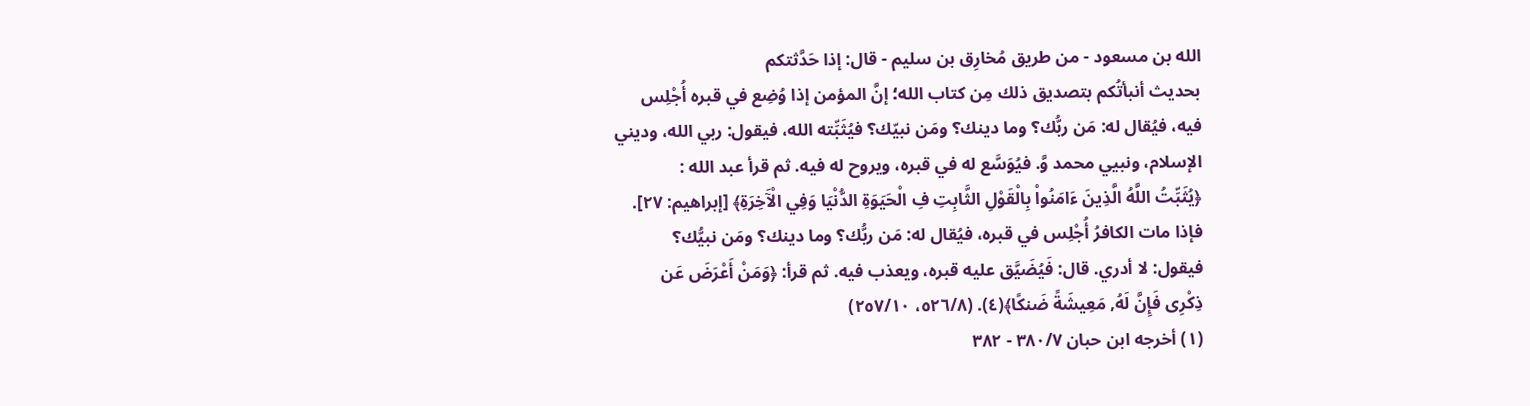الله بن مسعود - من طريق مُخارِق بن سليم - قال: إذا حَدَّثتكم
بحديث أنبأتُكم بتصديق ذلك مِن كتاب الله؛ إنَّ المؤمن إذا وُضِع في قبره أُجْلِس
فيه، فيُقال له: مَن ربُّك؟ وما دينك؟ ومَن نبيّك؟ فيُثَبِّته الله، فيقول: ربي الله، وديني
الإسلام، ونبيي محمد وَّ. فيُوَسَّع له في قبره، ويروح له فيه. ثم قرأ عبد الله :
﴿يُثَبِّتُ اللَّهُ الَّذِينَ ءَامَنُواْ بِالْقَوْلِ الثَّابِتِ فِ الْحَيَوَةِ الدُّنْيَا وَفِي الْآَخِرَةِ﴾ [إبراهيم: ٢٧].
فإذا مات الكافرُ أُجْلِس في قبره، فيُقال له: مَن ربُّك؟ وما دينك؟ ومَن نبيُّك؟
فيقول: لا أدري. قال: فَيُضَيَّق عليه قبره، ويعذب فيه. ثم قرأ: ﴿وَمَنْ أَعْرَضَ عَن
ذِكْرِى فَإِنَّ لَهُ, مَعِيشَةً ضَنكًا﴾(٤). (٥٢٦/٨، ٢٥٧/١٠)
(١) أخرجه ابن حبان ٣٨٠/٧ - ٣٨٢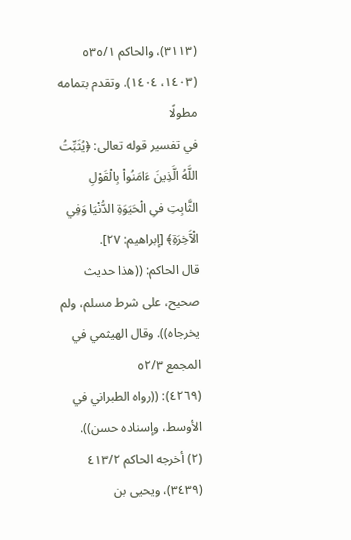(٣١١٣)، والحاكم ٥٣٥/١ (١٤٠٣، ١٤٠٤). وتقدم بتمامه مطولًا
في تفسير قوله تعالى: ﴿يُثَبِّتُ اللَّهُ الَّذِينَ ءَامَنُواْ بِالْقَوْلِ الثَّابِتِ فىِ الْحَيَوَةِ الدُّنْيَا وَفِي الْآَخِرَةِ﴾ [إبراهيم: ٢٧].
قال الحاكم: ((هذا حديث صحيح، على شرط مسلم، ولم يخرجاه)). وقال الهيثمي في المجمع ٥٢/٣
(٤٢٦٩): ((رواه الطبراني في الأوسط، وإسناده حسن)).
(٢) أخرجه الحاكم ٤١٣/٢ (٣٤٣٩)، ويحيى بن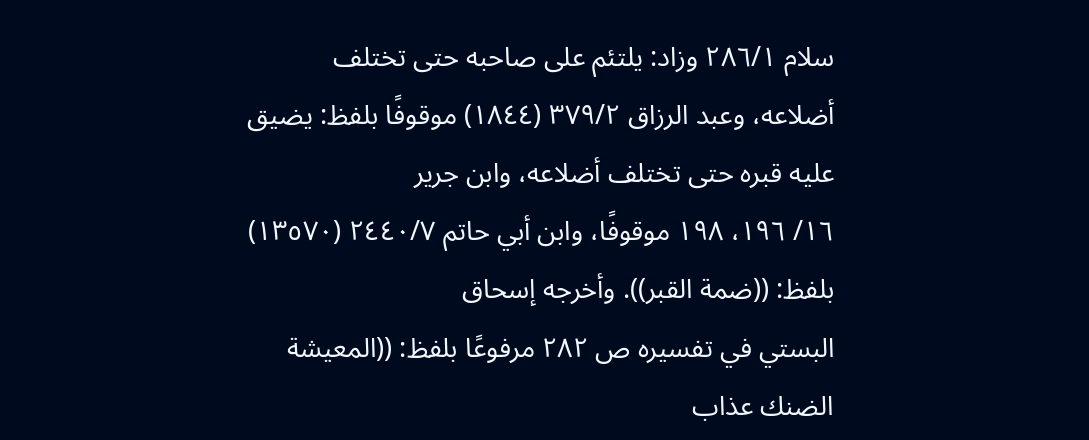سلام ٢٨٦/١ وزاد: يلتئم على صاحبه حتى تختلف
أضلاعه، وعبد الرزاق ٣٧٩/٢ (١٨٤٤) موقوفًا بلفظ: يضيق عليه قبره حتى تختلف أضلاعه، وابن جرير
١٦/ ١٩٦، ١٩٨ موقوفًا، وابن أبي حاتم ٢٤٤٠/٧ (١٣٥٧٠) بلفظ: ((ضمة القبر)). وأخرجه إسحاق
البستي في تفسيره ص ٢٨٢ مرفوعًا بلفظ: ((المعيشة الضنك عذاب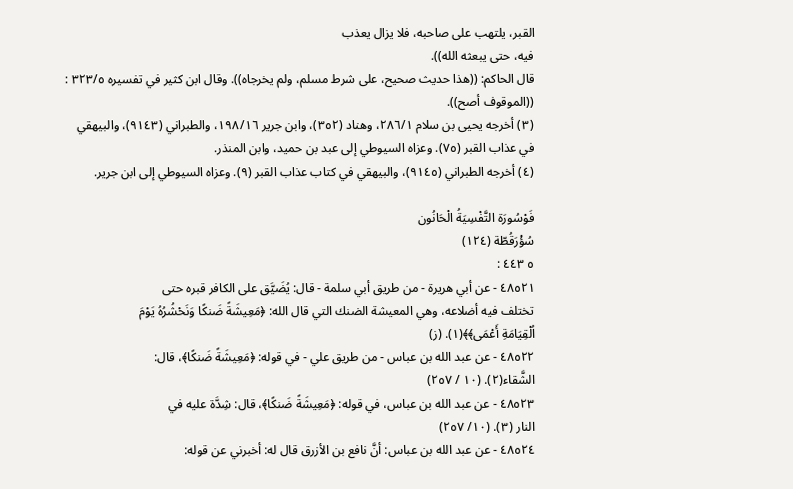القبر، يلتهب على صاحبه، فلا يزال يعذب
فيه، حتى يبعثه الله)).
قال الحاكم: ((هذا حديث صحيح، على شرط مسلم، ولم يخرجاه)). وقال ابن كثير في تفسيره ٣٢٣/٥ :
((الموقوف أصح)).
(٣) أخرجه يحيى بن سلام ٢٨٦/١، وهناد (٣٥٢)، وابن جرير ١٩٨/١٦، والطبراني (٩١٤٣)، والبيهقي
في عذاب القبر (٧٥). وعزاه السيوطي إلى عبد بن حميد، وابن المنذر.
(٤) أخرجه الطبراني (٩١٤٥)، والبيهقي في كتاب عذاب القبر (٩). وعزاه السيوطي إلى ابن جرير.

فَوْسُورَة التَّفْسِيَةُ الْحَانُون
سُؤْرَقُطّة (١٢٤)
٥ ٤٤٣ :
٤٨٥٢١ - عن أبي هريرة - من طريق أبي سلمة - قال: يُضَيَّق على الكافر قبره حتى
تختلف فيه أضلاعه، وهي المعيشة الضنك التي قال الله: ﴿مَعِيشَةً ضَنكًا وَنَحْشُرُهُ يَوْمَ
اُلْقِيَامَةِ أَعْمَى﴾﴾(١). (ز)
٤٨٥٢٢ - عن عبد الله بن عباس - من طريق علي - في قوله: ﴿مَعِيشَةً ضَنكًا﴾، قال:
الشَّقاء(٢). (١٠ / ٢٥٧)
٤٨٥٢٣ - عن عبد الله بن عباس، في قوله: ﴿مَعِيشَةً ضَنكًا﴾، قال: شِدَّة عليه في
النار (٣). (١٠/ ٢٥٧)
٤٨٥٢٤ - عن عبد الله بن عباس: أنَّ نافع بن الأزرق قال له: أخبرني عن قوله: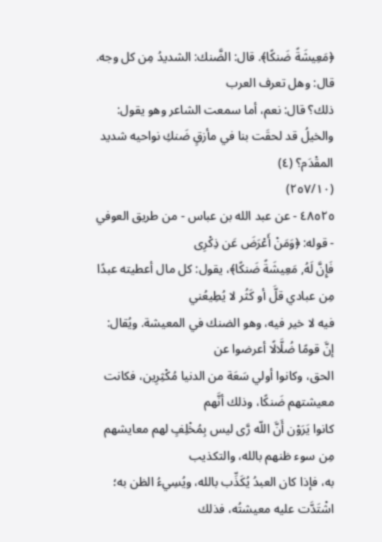﴿مَعِيشَةً ضَنكًا﴾. قال: الضَّنك: الشديدُ مِن كل وجه. قال: وهل تعرف العرب
ذلك؟ قال: نعم، أما سمعت الشاعر وهو يقول:
والخيلُ قد لحقَت بنا في مأزقٍ ضَنكِ نواحيه شديد المقْدَم؟ (٤)
(٢٥٧/١٠)
٤٨٥٢٥ - عن عبد الله بن عباس - من طريق العوفي - قوله: ﴿وَمَنْ أَعْرَضَ عَن ذِكْرِى
فَإِنَّ لَهُ, مَعِيشَةً ضَنكًا﴾، يقول: كل مال أعطيته عبدًا مِن عبادي قلَّ أو كَثُر لا يُطِيعُني
فيه لا خير فيه، وهو الضنك في المعيشة. ويُقال: إنَّ قومًا ضُلَّالًا أعرضوا عن
الحق، وكانوا أولي سَعَة من الدنيا مُكْثِرِين، فكانت معيشتهم ضَنكًا، وذلك أنَّهم
كانوا يَرَوْن أَنَّ اللّه رَّى ليس بِمُخْلِفٍ لهم معايشهم مِن سوء ظنهم بالله، والتكذيب
به، فإذا كان العبدُ يُكَذِّب بالله، ويُسِيءُ الظن به؛ اشْتَدَّت عليه معيشتُه، فذلك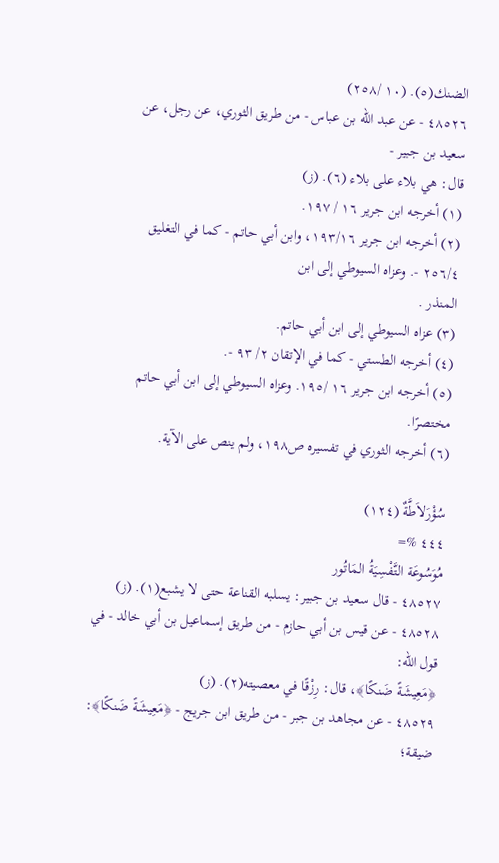الضنك(٥). (١٠ /٢٥٨)
٤٨٥٢٦ - عن عبد الله بن عباس - من طريق الثوري، عن رجل، عن سعيد بن جبير -
قال: هي بلاء على بلاء (٦). (ز)
(١) أخرجه ابن جرير ١٦ / ١٩٧.
(٢) أخرجه ابن جرير ١٩٣/١٦، وابن أبي حاتم - كما في التغليق ٢٥٦/٤ -. وعزاه السيوطي إلى ابن
المنذر .
(٣) عزاه السيوطي إلى ابن أبي حاتم.
(٤) أخرجه الطستي - كما في الإتقان ٢/ ٩٣ -.
(٥) أخرجه ابن جرير ١٦ /١٩٥. وعزاه السيوطي إلى ابن أبي حاتم مختصرًا.
(٦) أخرجه الثوري في تفسيره ص١٩٨، ولم ينص على الآية.

سُؤْرَلاَطَّةٌ (١٢٤)
٤٤٤ %=
مُوَسُوعَة التَّفْسِيَةُ المَاتُور
٤٨٥٢٧ - قال سعيد بن جبير: يسلبه القناعة حتى لا يشبع(١). (ز)
٤٨٥٢٨ - عن قيس بن أبي حازم - من طريق إسماعيل بن أبي خالد - في قول الله:
﴿مَعِيشَةً ضَنكًا﴾، قال: رِزْقًا في معصيته(٢). (ز)
٤٨٥٢٩ - عن مجاهد بن جبر - من طريق ابن جريج - ﴿مَعِيشَةً ضَنكًا﴾: ضيقة؛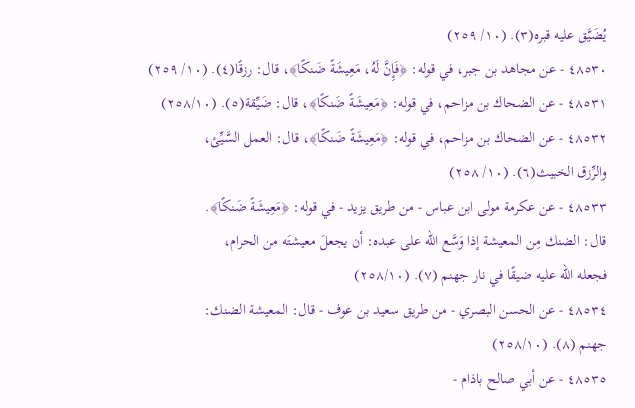يُضَيَّق عليه قبره(٣). (١٠/ ٢٥٩)
٤٨٥٣٠ - عن مجاهد بن جبر، في قوله: ﴿فَإِنَّ لَهُ، مَعِيشَةً ضَنكًا﴾، قال: رزقًا(٤). (١٠/ ٢٥٩)
٤٨٥٣١ - عن الضحاك بن مزاحم، في قوله: ﴿مَعِيشَةً ضَنكًا﴾، قال: ضَيِّقة(٥). (٢٥٨/١٠)
٤٨٥٣٢ - عن الضحاك بن مزاحم، في قوله: ﴿مَعِيشَةً ضَنكًا﴾، قال: العمل السَّيِّئ،
والرِّزق الخبيث(٦). (١٠/ ٢٥٨)
٤٨٥٣٣ - عن عكرمة مولى ابن عباس - من طريق يزيد - في قوله: ﴿مَعِيشَةً ضَنكًا﴾.
قال: الضنك مِن المعيشة إذا وَسَّع الله على عبده: أن يجعلَ معيشتَه من الحرام،
فجعله الله عليه ضيقًا في نار جهنم (٧). (٢٥٨/١٠)
٤٨٥٣٤ - عن الحسن البصري - من طريق سعيد بن عوف - قال: المعيشة الضنك:
جهنم (٨). (٢٥٨/١٠)
٤٨٥٣٥ - عن أبي صالح باذام -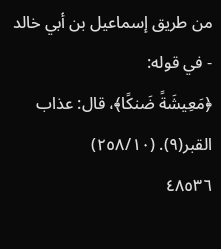من طريق إسماعيل بن أبي خالد - في قوله:
﴿مَعِيشَةً ضَنكًا﴾، قال: عذاب القبر(٩). (٢٥٨/١٠)
٤٨٥٣٦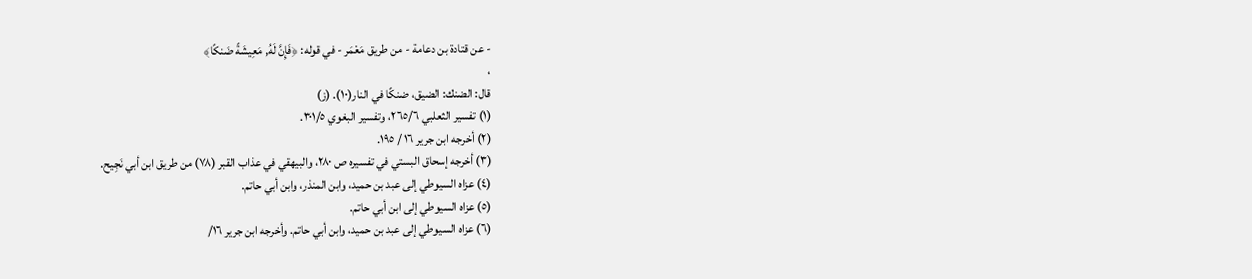- عن قتادة بن دعامة - من طريق مَعْمَر - في قوله: ﴿فَإِنَّ لَهُ, مَعِيشَةً ضَنكًا﴾
،
قال: الضنك: الضيق، ضنكًا في النار(١٠). (ز)
(١) تفسير الثعلبي ٢٦٥/٦، وتفسير البغوي ٣٠١/٥.
(٢) أخرجه ابن جرير ١٦ / ١٩٥.
(٣) أخرجه إسحاق البستي في تفسيره ص ٢٨٠، والبيهقي في عذاب القبر (٧٨) من طريق ابن أبي نَجِيح.
(٤) عزاه السيوطي إلى عبد بن حميد، وابن المنذر، وابن أبي حاتم.
(٥) عزاه السيوطي إلى ابن أبي حاتم.
(٦) عزاه السيوطي إلى عبد بن حميد، وابن أبي حاتم. وأخرجه ابن جرير ١٦/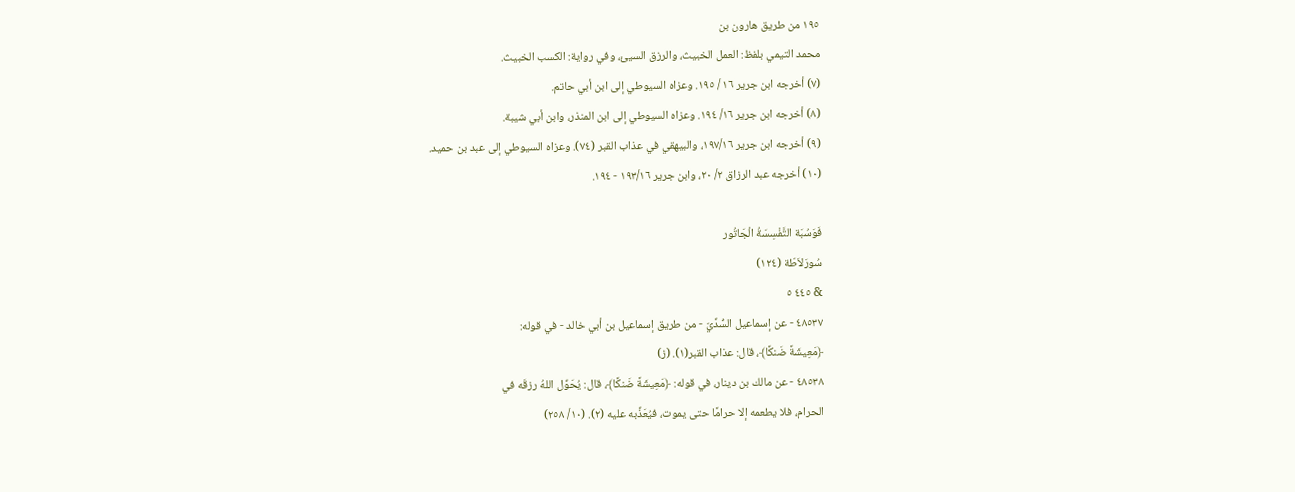١٩٥ من طريق هارون بن
محمد التيمي بلفظ: العمل الخبيث، والرزق السيئ، وفي رواية: الكسب الخبيث.
(٧) أخرجه ابن جرير ١٦ / ١٩٥. وعزاه السيوطي إلى ابن أبي حاتم.
(٨) أخرجه ابن جرير ١٦/ ١٩٤. وعزاه السيوطي إلى ابن المنذر، وابن أبي شيبة.
(٩) أخرجه ابن جرير ١٩٧/١٦، والبيهقي في عذاب القبر (٧٤). وعزاه السيوطي إلى عبد بن حميد.
(١٠) أخرجه عبد الرزاق ٢/ ٢٠، وابن جرير ١٩٣/١٦ - ١٩٤.

فَوَسُبَة التَّفْسِسَةُ الْجَاتُور
سُورَلاَطّة (١٢٤)
& ٤٤٥ ٥
٤٨٥٣٧ - عن إسماعيل السُّدِّيّ - من طريق إسماعيل بن أبي خالد - في قوله:
﴿مَعِيشَةً ضَنكًا﴾، قال: عذاب القبر(١). (ز)
٤٨٥٣٨ - عن مالك بن دينار، في قوله: ﴿مَعِيشَةً ضَنكًا﴾، قال: يُحَوِّل اللهُ رزقَه في
الحرام، فلا يطعمه إلا حرامًا حتى يموت، فيُعَذِّبه عليه (٢). (١٠/ ٢٥٨)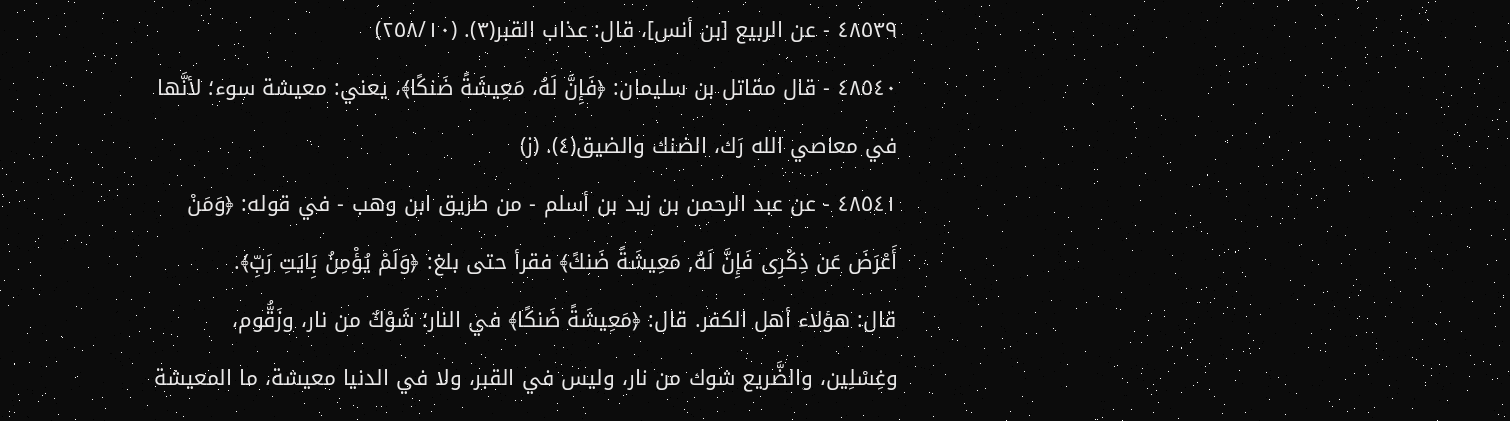٤٨٥٣٩ - عن الربيع [بن أنس]، قال: عذاب القبر(٣). (٢٥٨/١٠)
٤٨٥٤٠ - قال مقاتل بن سليمان: ﴿فَإِنَّ لَهُ، مَعِيشَةً ضَنكًا﴾، يعني: معيشة سوء؛ لأنَّها
في معاصي الله رَك، الضنك والضيق(٤). (ز)
٤٨٥٤١ - عن عبد الرحمن بن زيد بن أسلم - من طريق ابن وهب - في قوله: ﴿وَمَنْ
أَعْرَضَ عَن ذِكْرِى فَإِنَّ لَهُ, مَعِيشَةً ضَنكً﴾ فقرأ حتى بلغ: ﴿وَلَمْ يُؤْمِنُ بَِايَتِ رَبِّ﴾.
قال: هؤلاء أهل الكفر. قال: ﴿مَعِيشَةً ضَنكًا﴾ في النار؛ شَوْكٌ من نار، وزَقُّوم،
وغِسْلِين، والضَّريع شوك من نار، وليس في القبر، ولا في الدنيا معيشة، ما المعيشة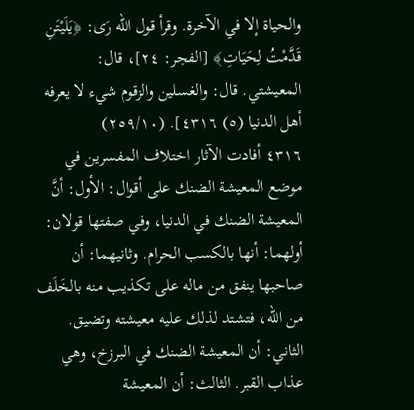والحياة إلا في الآخرة. وقرأ قول الله رَى: ﴿يَلَيْتَنِ قَدَّمْتُ لِحَيَاتِ﴾ [الفجر: ٢٤]، قال:
المعيشتي. قال: والغسلين والزقوم شيء لا يعرفه أهل الدنيا (٥) ٤٣١٦]. (٢٥٩/١٠)
٤٣١٦ أفادت الآثار اختلاف المفسرين في موضع المعيشة الضنك على أقوال: الأول: أنَّ
المعيشة الضنك في الدنيا، وفي صفتها قولان: أولهما: أنها بالكسب الحرام. وثانيهما: أن
صاحبها ينفق من ماله على تكذيب منه بالخَلَف من الله، فتشتد لذلك عليه معيشته وتضيق.
الثاني: أن المعيشة الضنك في البرزخ، وهي عذاب القبر. الثالث: أن المعيشة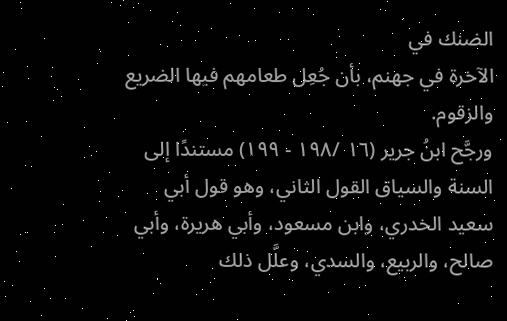الضنك في
الآخرة في جهنم، بأن جُعِل طعامهم فيها الضريع والزقوم.
ورجَّح ابنُ جرير (١٦ /١٩٨ - ١٩٩) مستندًا إلى السنة والسياق القول الثاني، وهو قول أبي
سعيد الخدري، وابن مسعود، وأبي هريرة، وأبي صالح، والربيع، والسدي، وعلَّل ذلك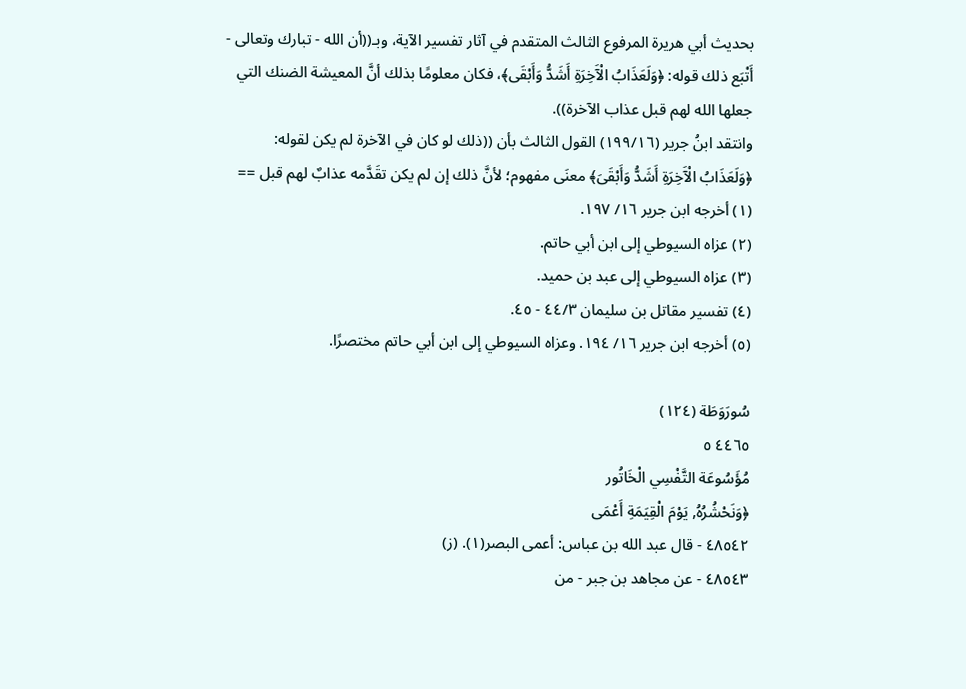بحديث أبي هريرة المرفوع الثالث المتقدم في آثار تفسير الآية، وبـ((أن الله - تبارك وتعالى -
أَتْبَع ذلك قوله: ﴿وَلَعَذَابُ الْآَخِرَةِ أَشَدُّ وَأَبْقَى﴾، فكان معلومًا بذلك أنَّ المعيشة الضنك التي
جعلها الله لهم قبل عذاب الآخرة)).
وانتقد ابنُ جرير (١٩٩/١٦) القول الثالث بأن ((ذلك لو كان في الآخرة لم يكن لقوله:
﴿وَلَعَذَابُ الْآَخِرَةِ أَشَدُّ وَأَبْقَىَ﴾ معنَى مفهوم؛ لأنَّ ذلك إن لم يكن تقَدَّمه عذابٌ لهم قبل ==
(١) أخرجه ابن جرير ١٦/ ١٩٧.
(٢) عزاه السيوطي إلى ابن أبي حاتم.
(٣) عزاه السيوطي إلى عبد بن حميد.
(٤) تفسير مقاتل بن سليمان ٤٤/٣ - ٤٥.
(٥) أخرجه ابن جرير ١٦/ ١٩٤. وعزاه السيوطي إلى ابن أبي حاتم مختصرًا.

سُورَوَطَة (١٢٤)
٤٤٦٥ ٥
مُؤَسُوعَة التَّفْسِي الْخَاتُور
﴿وَنَحْشُرُهُ, يَوْمَ الْقِيَمَةِ أَعْمَى
٤٨٥٤٢ - قال عبد الله بن عباس: أعمى البصر(١). (ز)
٤٨٥٤٣ - عن مجاهد بن جبر - من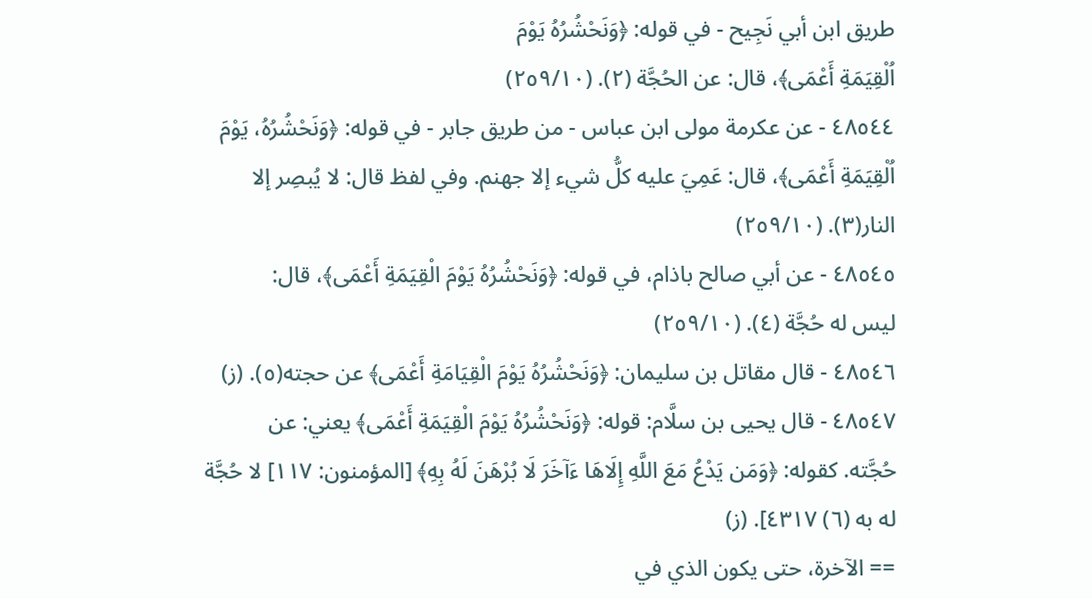طريق ابن أبي نَجِيح - في قوله: ﴿وَنَحْشُرُهُ يَوْمَ
اُلْقِيَمَةِ أَعْمَى﴾، قال: عن الحُجَّة (٢). (٢٥٩/١٠)
٤٨٥٤٤ - عن عكرمة مولى ابن عباس - من طريق جابر - في قوله: ﴿وَنَحْشُرُهُ، يَوْمَ
اُلْقِيَمَةِ أَعْمَى﴾، قال: عَمِيَ عليه كلُّ شيء إلا جهنم. وفي لفظ قال: لا يُبصِر إلا
النار(٣). (٢٥٩/١٠)
٤٨٥٤٥ - عن أبي صالح باذام، في قوله: ﴿وَنَحْشُرُهُ يَوْمَ الْقِيَمَةِ أَعْمَى﴾، قال:
ليس له حُجَّة (٤). (٢٥٩/١٠)
٤٨٥٤٦ - قال مقاتل بن سليمان: ﴿وَنَحْشُرُهُ يَوْمَ الْقِيَامَةِ أَعْمَى﴾ عن حجته(٥). (ز)
٤٨٥٤٧ - قال يحيى بن سلَّام: قوله: ﴿وَنَحْشُرُهُ يَوْمَ الْقِيَمَةِ أَعْمَى﴾ يعني: عن
حُجَّته. كقوله: ﴿وَمَن يَدْعُ مَعَ اللَّهِ إِلَاهَا ءَآخَرَ لَا بُرْهَنَ لَهُ بِهِ﴾ [المؤمنون: ١١٧] لا حُجَّة
له به (٦) ٤٣١٧]. (ز)
== الآخرة، حتى يكون الذي في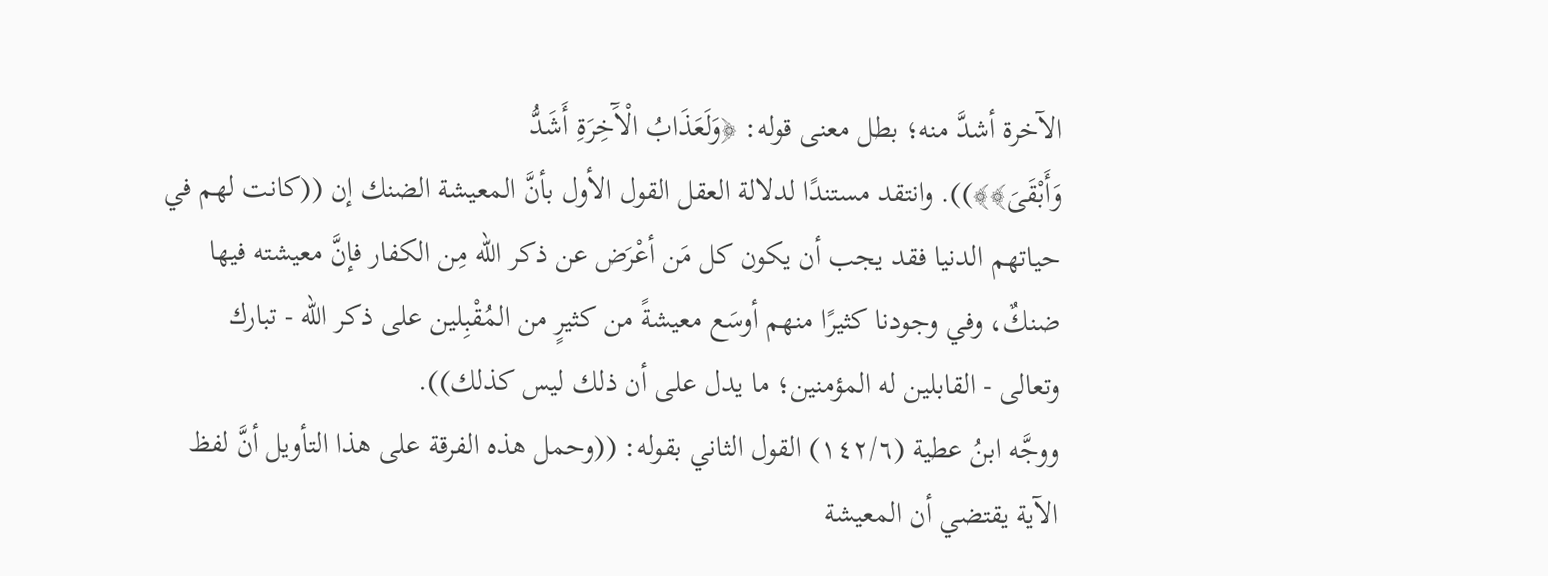الآخرة أشدَّ منه؛ بطل معنى قوله: ﴿وَلَعَذَابُ الْآَخِرَةِ أَشَدُّ
وَأَبْقَىَ﴾﴾)). وانتقد مستندًا لدلالة العقل القول الأول بأنَّ المعيشة الضنك إن ((كانت لهم في
حياتهم الدنيا فقد يجب أن يكون كل مَن أعْرَض عن ذكر الله مِن الكفار فإنَّ معيشته فيها
ضنكٌ، وفي وجودنا كثيرًا منهم أوسَع معيشةً من كثيرٍ من المُقْبِلين على ذكر الله - تبارك
وتعالى - القابلين له المؤمنين؛ ما يدل على أن ذلك ليس كذلك)).
ووجَّه ابنُ عطية (١٤٢/٦) القول الثاني بقوله: ((وحمل هذه الفرقة على هذا التأويل أنَّ لفظ
الآية يقتضي أن المعيشة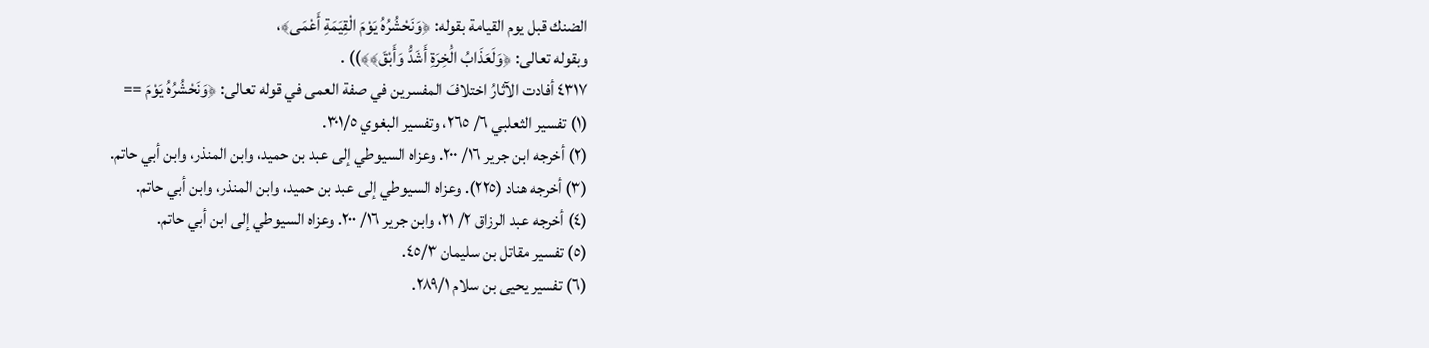الضنك قبل يوم القيامة بقوله: ﴿وَنَحْشُرُهُ يَوْمَ الْقِيَمَةِ أَعْمَى﴾،
وبقوله تعالى: ﴿وَلَعَذَابُ الَْخِرَةِ أَشَدُّ وَأَبْقَ﴾﴾)) .
٤٣١٧ أفادت الآثارُ اختلافَ المفسرين في صفة العمى في قوله تعالى: ﴿وَنَحْشُرُهُ يَوْمَ ==
(١) تفسير الثعلبي ٦/ ٢٦٥، وتفسير البغوي ٣٠١/٥.
(٢) أخرجه ابن جرير ١٦/ ٢٠٠. وعزاه السيوطي إلى عبد بن حميد، وابن المنذر، وابن أبي حاتم.
(٣) أخرجه هناد (٢٢٥). وعزاه السيوطي إلى عبد بن حميد، وابن المنذر، وابن أبي حاتم.
(٤) أخرجه عبد الرزاق ٢/ ٢١، وابن جرير ١٦/ ٢٠٠. وعزاه السيوطي إلى ابن أبي حاتم.
(٥) تفسير مقاتل بن سليمان ٤٥/٣.
(٦) تفسير يحيى بن سلام ٢٨٩/١.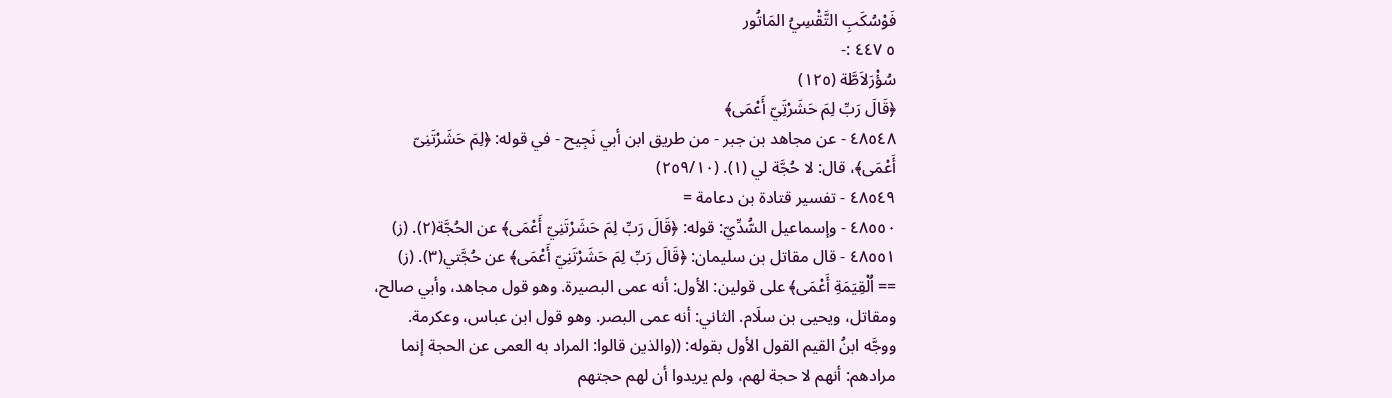فَوْسُكَبِ التَّقْسِيُ المَاتُور
٥ ٤٤٧ :-
سُؤْرَلاَطَّة (١٢٥)
﴿قَالَ رَبِّ لِمَ حَشَرْتَِيّ أَعْمَى﴾
٤٨٥٤٨ - عن مجاهد بن جبر - من طريق ابن أبي نَجِيح - في قوله: ﴿لِمَ حَشَرْتَنِىّ
أَعْمَى﴾، قال: لا حُجَّة لي (١). (٢٥٩/١٠)
٤٨٥٤٩ - تفسير قتادة بن دعامة =
٤٨٥٥٠ - وإسماعيل السُّدِّيّ: قوله: ﴿قَالَ رَبِّ لِمَ حَشَرْتَنِيّ أَعْمَى﴾ عن الحُجَّة(٢). (ز)
٤٨٥٥١ - قال مقاتل بن سليمان: ﴿قَالَ رَبِّ لِمَ حَشَرْتَنِيّ أَعْمَى﴾ عن حُجَّتي(٣). (ز)
== اُلْقِيَمَةِ أَعْمَى﴾ على قولين: الأول: أنه عمى البصيرة. وهو قول مجاهد، وأبي صالح،
ومقاتل، ويحيى بن سلَام. الثاني: أنه عمى البصر. وهو قول ابن عباس، وعكرمة.
ووجَّه ابنُ القيم القول الأول بقوله: ((والذين قالوا: المراد به العمى عن الحجة إنما
مرادهم: أنهم لا حجة لهم، ولم يريدوا أن لهم حجتهم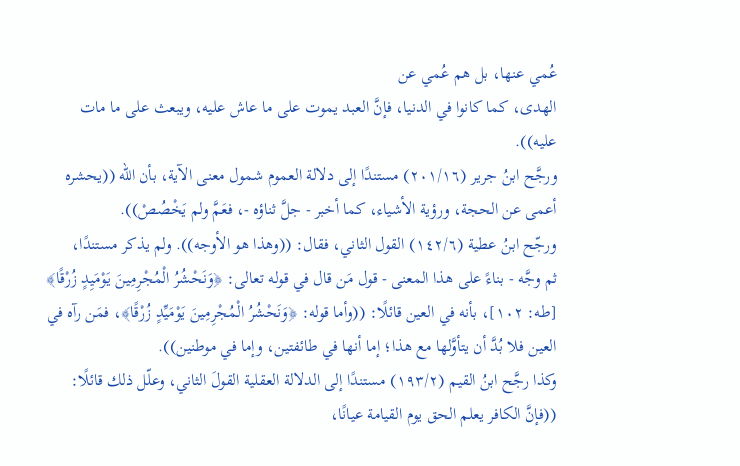عُمي عنها، بل هم عُمي عن
الهدى، كما كانوا في الدنيا، فإنَّ العبد يموت على ما عاش عليه، ويبعث على ما مات
عليه)).
ورجَّح ابنُ جرير (٢٠١/١٦) مستندًا إلى دلالة العموم شمول معنى الآية، بأن الله ((يحشره
أعمى عن الحجة، ورؤية الأشياء، كما أخبر - جلَّ ثناؤه -، فعَمَّ ولم يَخْصُصْ)).
ورجّح ابنُ عطية (١٤٢/٦) القول الثاني، فقال: ((وهذا هو الأوجه)). ولم يذكر مستندًا،
ثم وجَّه - بناءً على هذا المعنى - قول مَن قال في قوله تعالى: ﴿وَنَحْشُرُ الْمُجْرِمِينَ يَوْمَيِدٍ زُرْقًا﴾
[طه: ١٠٢]، بأنه في العين قائلًا: ((وأما قوله: ﴿وَنَحْشُرُ الْمُجْرِمِينَ يَوْمَيِّدٍ زُرْقًا﴾، فمَن رآه في
العين فلا بُدَّ أن يتأوَّلها مع هذا؛ إما أنها في طائفتين، وإما في موطنين)).
وكذا رجَّح ابنُ القيم (١٩٣/٢) مستندًا إلى الدلالة العقلية القولَ الثاني، وعلّل ذلك قائلًا:
((فإنَّ الكافر يعلم الحق يوم القيامة عيانًا،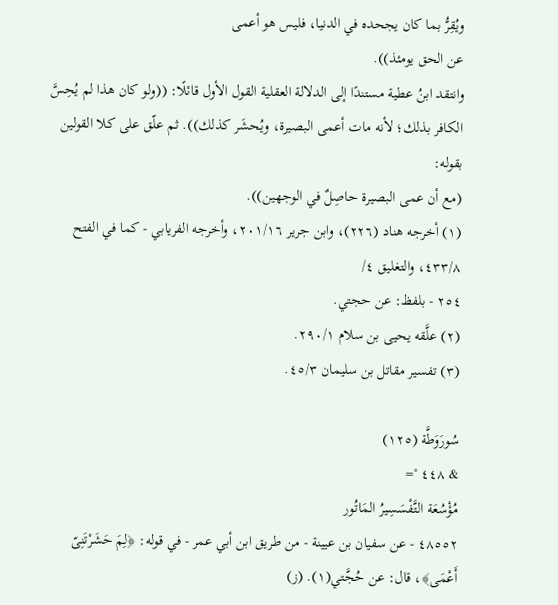ويُقِرُّ بما كان يجحده في الدنيا، فليس هو أعمى
عن الحق يومئذ)).
وانتقد ابنُ عطية مستندًا إلى الدلالة العقلية القول الأول قائلًا: ((ولو كان هذا لم يُحِسَّ
الكافر بذلك؛ لأنه مات أعمى البصيرة، ويُحشَر كذلك)). ثم علّق على كلا القولين بقوله:
(مع أن عمى البصيرة حاصِلٌ في الوجهين)).
(١) أخرجه هناد (٢٢٦)، وابن جرير ٢٠١/١٦، وأخرجه الفريابي - كما في الفتح ٤٣٣/٨، والتغليق ٤/
٢٥٤ - بلفظ: عن حجتي.
(٢) علَّقه يحيى بن سلام ٢٩٠/١.
(٣) تفسير مقاتل بن سليمان ٤٥/٣.

سُورَوَطَّة (١٢٥)
& ٤٤٨ °=
مُؤْسُعَة التَّفْسَسِيرُ المَاتُور
٤٨٥٥٢ - عن سفيان بن عيينة - من طريق ابن أبي عمر - في قوله: ﴿لِمَ حَشَرْتَنِىّ
أَعْمَى﴾، قال: عن حُجَّتي(١). (ز)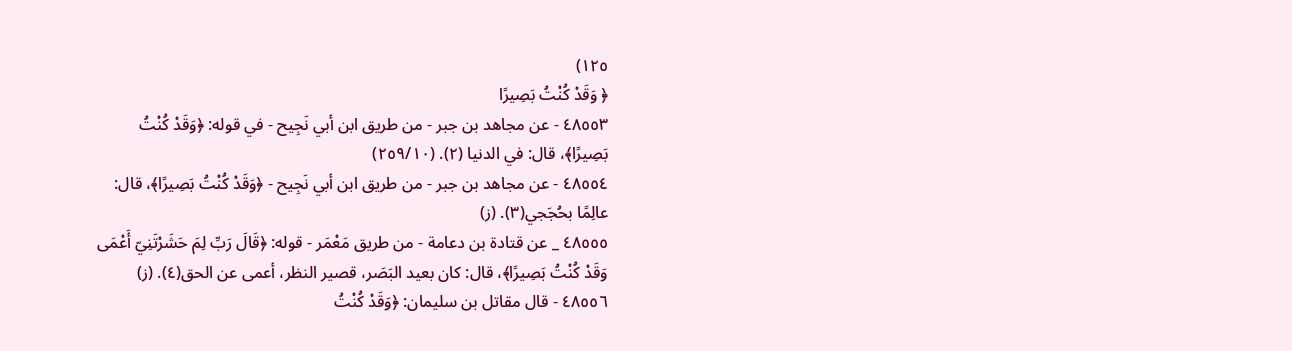١٢٥)
﴿ وَقَدْ كُنْتُ بَصِيرًا
٤٨٥٥٣ - عن مجاهد بن جبر - من طريق ابن أبي نَجِيح - في قوله: ﴿وَقَدْ كُنْتُ
بَصِيرًا﴾، قال: في الدنيا (٢). (٢٥٩/١٠)
٤٨٥٥٤ - عن مجاهد بن جبر - من طريق ابن أبي نَجِيح - ﴿وَقَدْ كُنْتُ بَصِيرًا﴾، قال:
عالِمًا بحُجَجي(٣). (ز)
٤٨٥٥٥ _ عن قتادة بن دعامة - من طريق مَعْمَر - قوله: ﴿قَالَ رَبِّ لِمَ حَشَرْتَنِيّ أَعْمَى
وَقَدْ كُنْتُ بَصِيرًا﴾، قال: كان بعيد البَصَر، قصير النظر، أعمى عن الحق(٤). (ز)
٤٨٥٥٦ - قال مقاتل بن سليمان: ﴿وَقَدْ كُنْتُ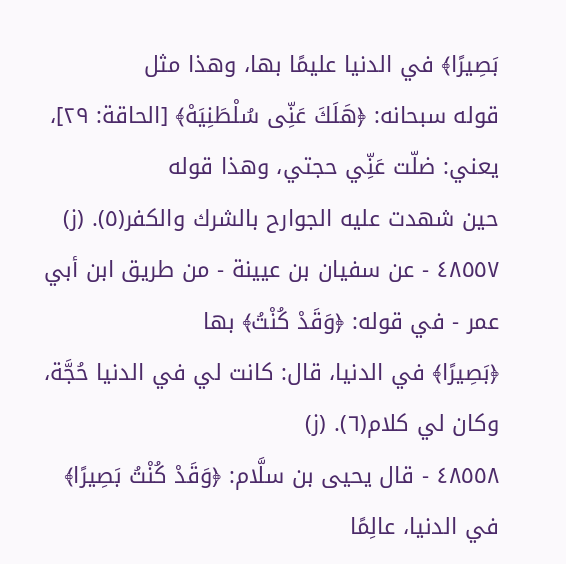بَصِيرًا﴾ في الدنيا عليمًا بها، وهذا مثل
قوله سبحانه: ﴿هَلَكَ عَنِّى سُلْطَنِيَهْ﴾ [الحاقة: ٢٩]، يعني: ضلّت عَنِّي حجتي، وهذا قوله
حين شهدت عليه الجوارح بالشرك والكفر(٥). (ز)
٤٨٥٥٧ - عن سفيان بن عيينة - من طريق ابن أبي عمر - في قوله: ﴿وَقَدْ كُنْتُ﴾ بها
﴿بَصِيرًا﴾ في الدنيا، قال: كانت لي في الدنيا حُجَّة، وكان لي كلام(٦). (ز)
٤٨٥٥٨ - قال يحيى بن سلَّام: ﴿وَقَدْ كُنْتُ بَصِيرًا﴾ في الدنيا، عالِمًا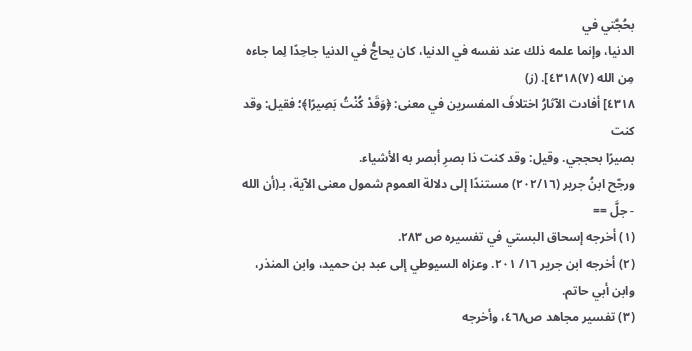بحُجَّتي في
الدنيا، وإنما علمه ذلك عند نفسه في الدنيا، كان يحاجُّ في الدنيا جاحِدًا لِما جاءه
مِن الله (٧)٤٣١٨]. (ز)
٤٣١٨] أفادت الآثارُ اختلافَ المفسرين في معنى: ﴿وَقَدْ كُنْتُ بَصِيرًا﴾؛ فقيل: وقد كنت
بصيرًا بحججي. وقيل: وقد كنت ذا بصرِ أبصر به الأشياء.
ورجّح ابنُ جرير (٢٠٢/١٦) مستندًا إلى دلالة العموم شمول معنى الآية، بـ(أن الله - جلَّ ==
(١) أخرجه إسحاق البستي في تفسيره ص ٢٨٣.
(٢) أخرجه ابن جرير ١٦/ ٢٠١. وعزاه السيوطي إلى عبد بن حميد، وابن المنذر، وابن أبي حاتم.
(٣) تفسير مجاهد ص٤٦٨، وأخرجه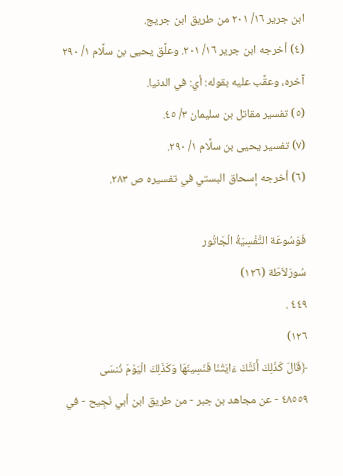ابن جرير ١٦/ ٢٠١ من طريق ابن جريج.
(٤) أخرجه ابن جرير ١٦/ ٢٠١. وعلَّق يحيى بن سلَّام ١/ ٢٩٠ آخره، وعقَّب عليه بقوله: أي: في الدنيا.
(٥) تفسير مقاتل بن سليمان ٣/ ٤٥.
(٧) تفسير يحيى بن سلَّام ١/ ٢٩٠.
(٦) أخرجه إسحاق البستي في تفسيره ص ٢٨٣.

فَوَسُوعَة التَّفْسِيَةُ الْجَاتُور
سُورَلاَطّة (١٢٦)
٤٤٩ .
١٢٦)
﴿قَالَ كَذَلِكَ أَنَتَّكَ ءَايَتُنَا فَنَسِينَهَا وَكَذَلِكَ الْيَوْمَ نُنسَى
٤٨٥٥٩ - عن مجاهد بن جبر - من طريق ابن أبي نَجِيح - في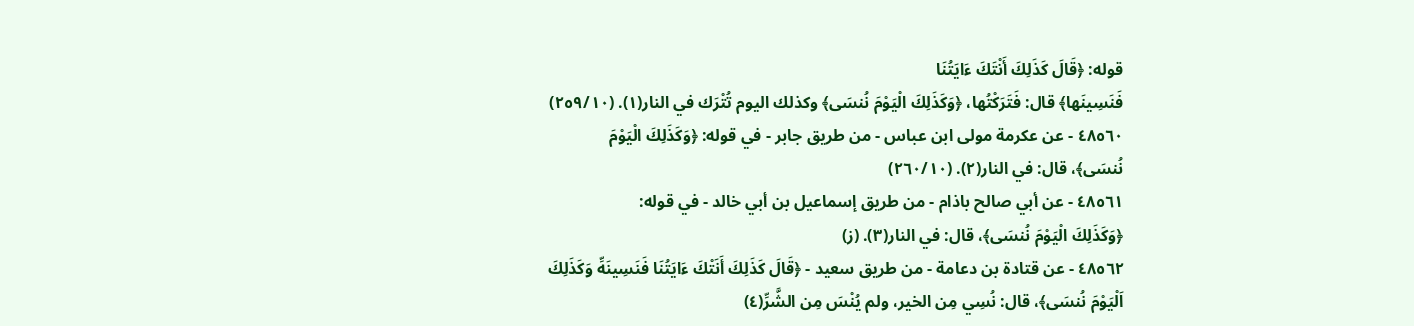قوله: ﴿قَالَ كَذَلِكَ أَنْتَكَ ءَايَتُنَا
فَنَسِينَها﴾ قال: فَتَرَكْتُها، ﴿وَكَذَلِكَ الْيَوْمَ نُنسَى﴾ وكذلك اليوم تُتْرَك في النار(١). (٢٥٩/١٠)
٤٨٥٦٠ - عن عكرمة مولى ابن عباس - من طريق جابر - في قوله: ﴿وَكَذَلِكَ الْيَوْمَ
نُنسَى﴾، قال: في النار(٢). (٢٦٠/١٠)
٤٨٥٦١ - عن أبي صالح باذام - من طريق إسماعيل بن أبي خالد - في قوله:
﴿وَكَذَلِكَ الْيَوْمَ نُنسَى﴾، قال: في النار(٣). (ز)
٤٨٥٦٢ - عن قتادة بن دعامة - من طريق سعيد - ﴿قَالَ كَذَلِكَ أَنَتْكَ ءَايَتُنَا فَنَسِينَهِّ وَكَذَلِكَ
اَلْيَوْمَ نُنسَى﴾، قال: نُسِي مِن الخير، ولم يُنْسَ مِن الشَّرِّ(٤)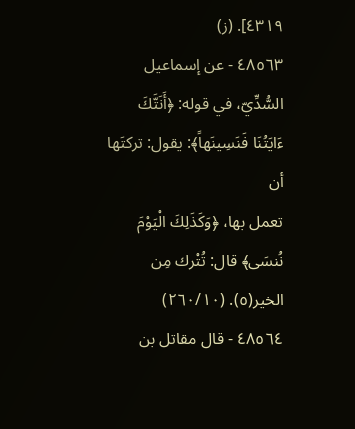٤٣١٩]. (ز)
٤٨٥٦٣ - عن إسماعيل السُّدِّيّ، في قوله: ﴿أَنَتَّكَ ءَايَتُنَا فَنَسِينَهاً﴾: يقول: تركتَها أن
تعمل بها، ﴿وَكَذَلِكَ الْيَوْمَ نُنسَى﴾ قال: تُتْرك مِن الخير(٥). (٢٦٠/١٠)
٤٨٥٦٤ - قال مقاتل بن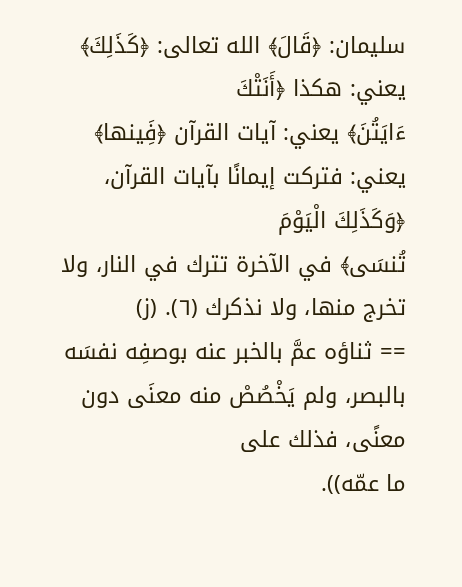سليمان: ﴿قَالَ﴾ الله تعالى: ﴿كَذَلِكَ﴾ يعني: هكذا ﴿أَنَتْكَ
ءَايَتُنَ﴾ يعني: آيات القرآن ﴿فَِينها﴾ يعني: فتركت إيمانًا بآيات القرآن، ﴿وَكَذَلِكَ الْيَوْمَ
تُنسَى﴾ في الآخرة تترك في النار، ولا تخرج منها، ولا نذكرك (٦). (ز)
== ثناؤه عمَّ بالخبر عنه بوصفِه نفسَه بالبصر، ولم يَخْصُصْ منه معنَى دون معنًى، فذلك على
ما عمّه)).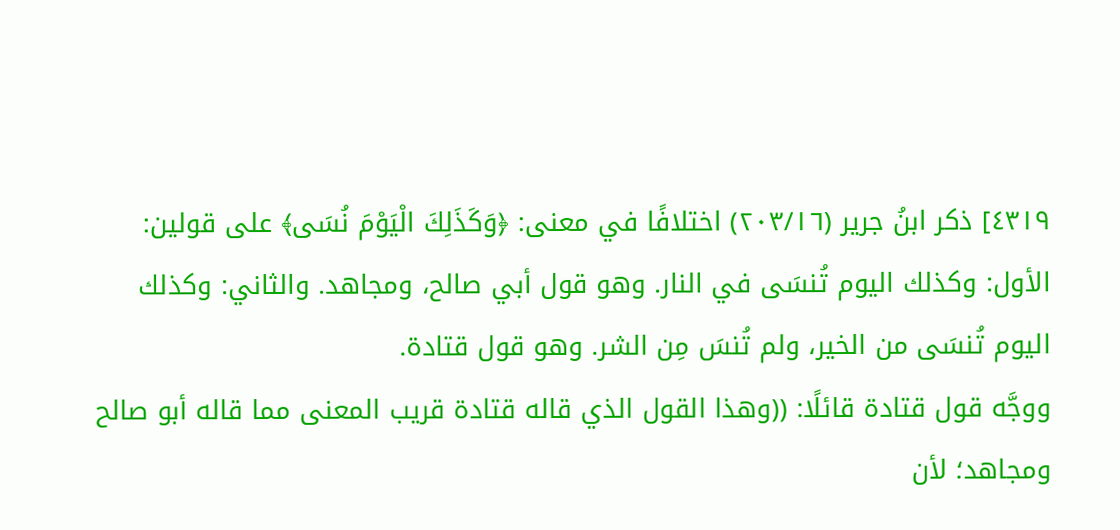٤٣١٩] ذكر ابنُ جرير (٢٠٣/١٦) اختلافًا في معنى: ﴿وَكَذَلِكَ الْيَوْمَ نُسَى﴾ على قولين:
الأول: وكذلك اليوم تُنسَى في النار. وهو قول أبي صالح، ومجاهد. والثاني: وكذلك
اليوم تُنسَى من الخير، ولم تُنسَ مِن الشر. وهو قول قتادة.
ووجَّه قول قتادة قائلًا: ((وهذا القول الذي قاله قتادة قريب المعنى مما قاله أبو صالح
ومجاهد؛ لأن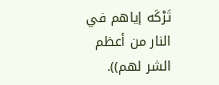تَرْكَه إياهم في النار من أعظم الشر لهم)).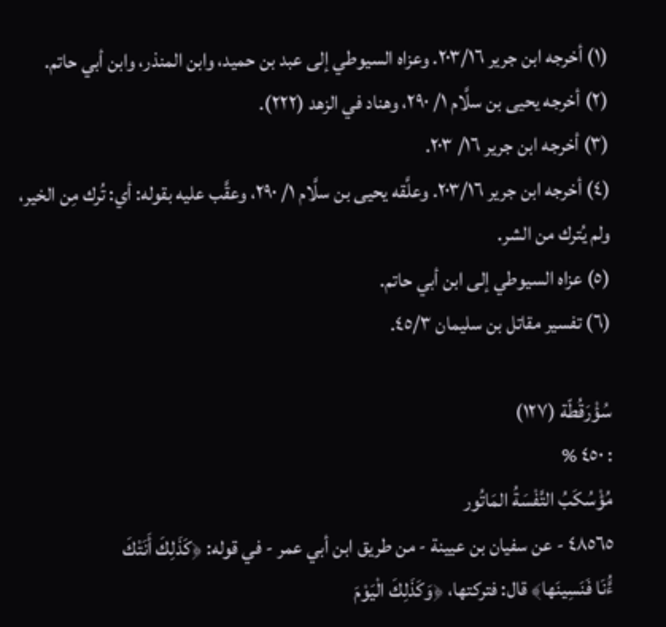(١) أخرجه ابن جرير ٢٠٣/١٦. وعزاه السيوطي إلى عبد بن حميد، وابن المنذر، وابن أبي حاتم.
(٢) أخرجه يحيى بن سلَّام ١/ ٢٩٠، وهناد في الزهد (٢٢٢).
(٣) أخرجه ابن جرير ١٦/ ٢٠٣.
(٤) أخرجه ابن جرير ٢٠٣/١٦. وعلَّقه يحيى بن سلَّام ١/ ٢٩٠، وعقَّب عليه بقوله: أي: تُرك مِن الخير،
ولم يُترك من الشر.
(٥) عزاه السيوطي إلى ابن أبي حاتم.
(٦) تفسير مقاتل بن سليمان ٤٥/٣.

سُؤْرَقُطّة (١٢٧)
: ٤٥٠ %
مُؤْسُكَبُ التَّفْسَةُ المَاتُور
٤٨٥٦٥ - عن سفيان بن عيينة - من طريق ابن أبي عمر - في قوله: ﴿كَذَلِكَ أَنَتْكَ
ءَُّنَا فَنَسِينَها﴾ قال: فتركتها، ﴿وَكَذَلِكَ الْيَوْمَ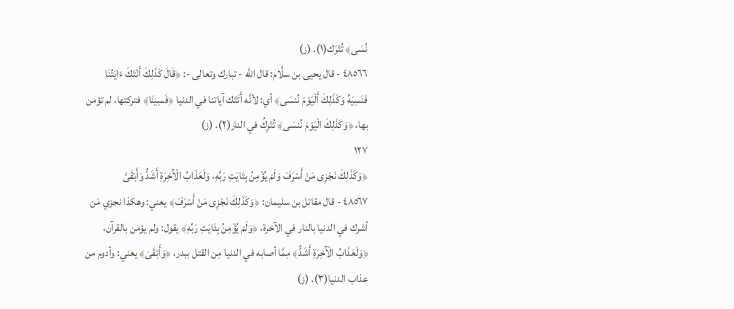نُسَى﴾ تُتْرَك(١). (ز)
٤٨٥٦٦ - قال يحيى بن سلَّام: قال الله - تبارك وتعالى -: ﴿قَالَ كَذَلِكَ أَنْتَكَ ءَايَتُنَا
فَنَسِيَهِّ وَكَذَلِكَ أَلْيَوْمَ نُنسَى﴾ أي: لأنَّه أَتَتْك آياتنا في الدنيا ﴿فَسِينَا﴾ فتركتها، لم تؤمن
بها، ﴿وَكَذَلِكَ الْيَوْمَ نُنسَى﴾ تُتْرِكُ في النار(٢). (ز)
١٢٧
﴿وَكَذَلِكَ نَجْزِى مَنْ أَسْرَفَ وَلَمْ يُؤْمِنُ بِتَايَتِ رَبِّهِ، وَلَعَذَابُ الْآَخِرَةِ أَشَدُّ وَأَبْقَىَّ
٤٨٥٦٧ - قال مقاتل بن سليمان: ﴿وَكَذَلِكَ نَجْزِى مَنْ أَسْرَفَ﴾ يعني: وهكذا نجزي مَن
أشرك في الدنيا بالنار في الآخرة، ﴿وَلَمْ يُؤْمِنُ بِئَايَتِ رَبِّهِ﴾ يقول: ولم يؤمن بالقرآن،
﴿وَلَعَذَابُ الْآَخِرَةِ أَشَدُّ﴾ مِمَّا أصابه في الدنيا مِن القتل ببدر، ﴿وَأَبْقَىَ﴾ يعني: وأدوم من
عذاب الدنيا(٣). (ز)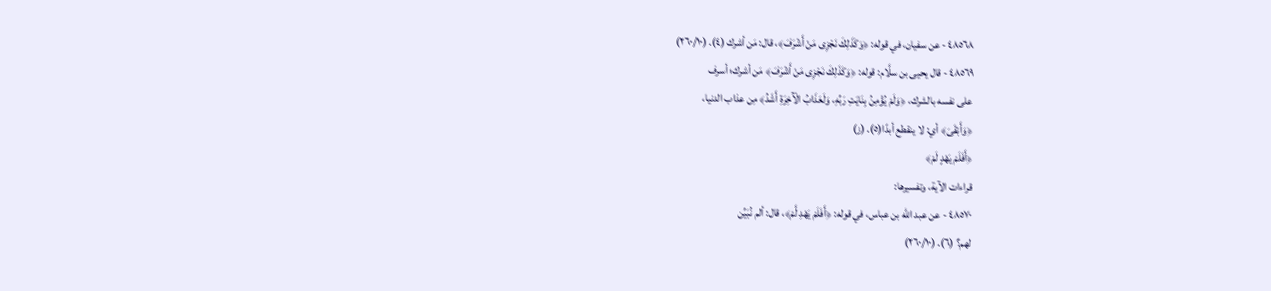٤٨٥٦٨ - عن سفيان، في قوله: ﴿وَكَذَلِكَ نَجْزِى مَنْ أَشْرَفَ﴾، قال: مَن أشرك (٤). (٢٦٠/١٠)
٤٨٥٦٩ - قال يحيى بن سلَّام: قوله: ﴿وَكَذَلِكَ نَجْزِى مَنْ أَشْرَفَ﴾ مَن أشرك؛ أسرف
على نفسه بالشرك، ﴿وَلَمْ يُؤْمِنُ بِنَايَتِ رَبِّهِ، وَلَعَذَابُ الْآَخِرَةِ أَشَدُ﴾ مِن عذاب الدنيا،
﴿وَأَبْقَىَ﴾ أي: لا ينقطع أبدًا(٥). (ز)
﴿أَفَلَمْ يَهْدٍ لَمْ﴾
قراءات الآية، وتفسيرها:
٤٨٥٧٠ - عن عبد الله بن عباس، في قوله: ﴿أَفَلَمْ يَهْدِ لَّمْ﴾، قال: ألم نُبَيِّن
لهم؟ (٦). (٢٦٠/١٠)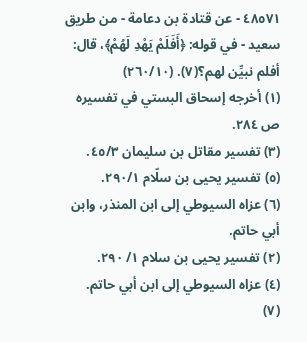٤٨٥٧١ - عن قتادة بن دعامة - من طريق سعيد - في قوله: ﴿أَفَلَمْ يَهْدِ لَهُمْ﴾، قال:
أفلم نبيِّن لهم؟(٧). (٢٦٠/١٠)
(١) أخرجه إسحاق البستي في تفسيره ص ٢٨٤.
(٣) تفسير مقاتل بن سليمان ٤٥/٣.
(٥) تفسير يحيى بن سلّام ٢٩٠/١.
(٦) عزاه السيوطي إلى ابن المنذر، وابن أبي حاتم.
(٢) تفسير يحيى بن سلام ١/ ٢٩٠.
(٤) عزاه السيوطي إلى ابن أبي حاتم.
(٧)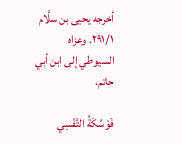أخرجه يحيى بن سلَّام ٢٩١/١. وعزاه السيوطي إلى ابن أبي حاتم.

فَوْسُكَةُ التَّفْسِي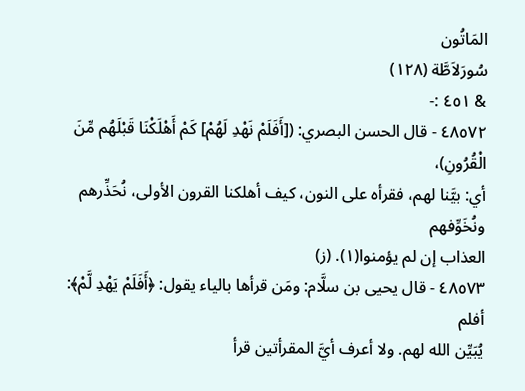المَاتُون
سُورَلاَطَّة (١٢٨)
& ٤٥١ :-
٤٨٥٧٢ - قال الحسن البصري: ([أَفَلَمْ نَهْدِ لَهُمْ] كَمْ أَهْلَكْنَا قَبْلَهُم مِّنَ الْقُرُونِ)،
أي: بيَّنا لهم، فقرأه على النون، كيف أهلكنا القرون الأولى، نُحَذِّرهم ونُخَوِّفهم
العذاب إن لم يؤمنوا(١). (ز)
٤٨٥٧٣ - قال يحيى بن سلَّام: ومَن قرأها بالياء يقول: ﴿أَفَلَمْ يَهْدِ لَّمْ﴾: أفلم
يُبَيِّن الله لهم. ولا أعرف أيَّ المقرأتين قرأ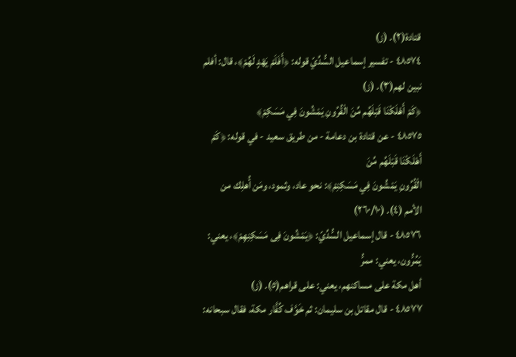قتادة(٢). (ز)
٤٨٥٧٤ - تفسير إسماعيل السُّدِّيّ قوله: ﴿أَفَلَمْ يَهْدٍ لَهُمْ﴾، قال: أفلم نبين لهم(٣). (ز)
﴿كَمْ أَهْلَكْنَا قَبْلَهُم مِّنَ الْقُرُونِ يَمْشُونَ فِي مَسَكِمْ﴾
٤٨٥٧٥ - عن قتادة بن دعامة - من طريق سعيد - في قوله: ﴿كَمْ أَهْلَكْنَا قَبْلَهُم مِّنَ
الْقُرُونِ يَمْشُونَ فِي مَسَكِنِمْ﴾: نحو عاد، وثمود، ومَن أُهلِك من الأمم (٤). (٢٦٠/١٠)
٤٨٥٧٦ - قال إسماعيل السُّدِّيّ: ﴿يَمْشُونَ فِى مَسَكِنِهِمْ﴾، يعني: يَمُرُّون، يعني: ممرُّ
أهل مكة على مساكنهم، يعني: على قراهم(٥). (ز)
٤٨٥٧٧ - قال مقاتل بن سليمان: ثم خَوَّف كُفَّار مكة، فقال سبحانه: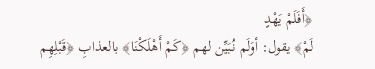﴿أَفَلَمْ يَهْدٍ
لَمْ﴾ يقول: أوَلَم نُبَيِّن لهم ﴿كَمْ أَهْلَكْنَا﴾ بالعذابِ ﴿قَبْلِهِم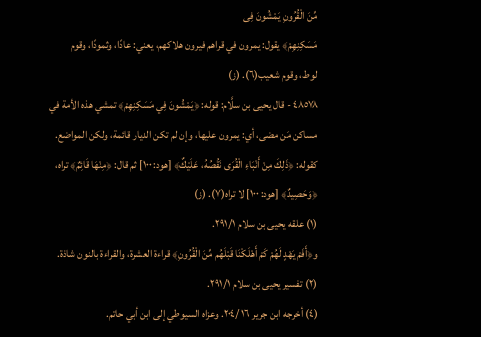مِّنَ الْقُرُونِ يَمْشُونَ فِى
مَسَكِنِهِمْ﴾ يقول: يمرون في قراهم فيرون هلاكهم، يعني: عادًا، وثمودًا، وقوم
لوط، وقوم شعيب(٦). (ز)
٤٨٥٧٨ - قال يحيى بن سلَّام: قوله: ﴿يَمْشُونَ فِي مَسَكِنِهِمْ﴾ تمشي هذه الأمة في
مساكن مَن مضى، أي: يمرون عليها، وإن لم تكن الديار قائمة، ولكن المواضع.
كقوله: ﴿ذَلِكَ مِنْ أَنْبَاءِ الْقُرَى نَقُصُهُ، عَلَيْكٌ﴾ [هود: ١٠٠] ثم قال: ﴿مِنْهَا قَائِمٌ﴾ تراه،
﴿وَحَصِيدٌ﴾ [هود: ١٠٠] لا تراه(٧). (ز)
(١) علقه يحيى بن سلام ٢٩١/١.
و﴿أَفَمْ يَهْدٍ لَهُمْ كَمْ أَهْلَكْنَا قَبْلَهُم مِّنَ الْقُرُونِ﴾ قراءة العشرة، والقراءة بالنون شاذة.
(٢) تفسير يحيى بن سلام ٢٩١/١.
(٤) أخرجه ابن جرير ١٦ /٢٠٤. وعزاه السيوطي إلى ابن أبي حاتم.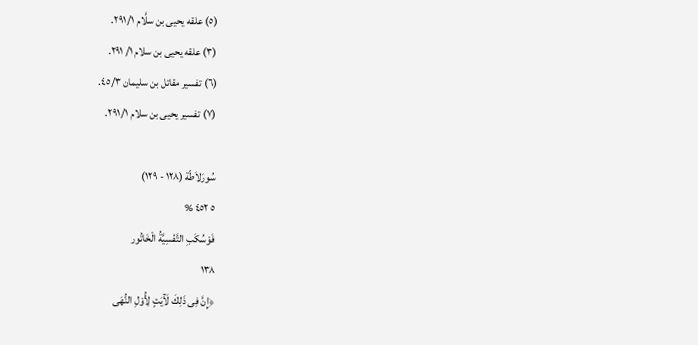(٥) علقه يحيى بن سلَّام ٢٩١/١.
(٣) علقه يحيى بن سلام ١/ ٢٩١.
(٦) تفسير مقاتل بن سليمان ٤٥/٣.
(٧) تفسير يحيى بن سلام ٢٩١/١.

سُورَلاَطّة (١٢٨ - ١٢٩)
٥ ٤٥٢ %
فَوْسُكَبِ التَّفْسِيَّةُ الْخَاتُور
١٣٨
﴿إِنَّ فِى ذَلِكَ لَآَيَتٍ لِأُوْلِ النُّهَى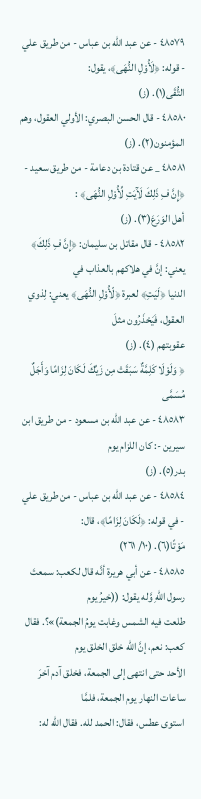٤٨٥٧٩ - عن عبد الله بن عباس - من طريق علي - قوله: ﴿لَأُوْلِ النُّهَى﴾، يقول:
التُّقَى(١). (ز)
٤٨٥٨٠ - قال الحسن البصري: الأولي العقول، وهم المؤمنون(٢). (ز)
٤٨٥٨١ _ عن قتادة بن دعامة - من طريق سعيد - ﴿إِنَّ فِ ذَلِكَ لَآَيَتِ لِّأُوْلِ النُّهَى﴾ :
أهل الوَرَعَ(٣). (ز)
٤٨٥٨٢ - قال مقاتل بن سليمان: ﴿إِنَّ فِ ذَلِكَ﴾ يعني: إنَّ في هلاكهم بالعذاب في
الدنيا ﴿لَيَتِ﴾ لعبرة ﴿لّأُوْلِ النُّهَى﴾ يعني: لِذوي العقول، فَيَحْذَرُون مثلَ
عقوبتهم (٤). (ز)
﴿ وَلَوْلَا كَلِمَّةٌ سَبَقَتْ مِن زَيِّكَ لَكَانَ لِزَامًا وَأَجَلٌ مُسَمَّى
٤٨٥٨٣ - عن عبد الله بن مسعود - من طريق ابن سيرين -: كان اللزام يوم
بدر(٥). (ز)
٤٨٥٨٤ - عن عبد الله بن عباس - من طريق علي - في قوله: ﴿لَكَانَ لِزَامًا﴾، قال:
مَوْتًا(٦). (١٠/ ٢٦١)
٤٨٥٨٥ - عن أبي هريرة أنَّه قال لكعب: سمعتَ رسول اللهِ وَّله يقول: ((خيرُ يوم
طلعت فيه الشمس وغابت يومُ الجمعة)»؟. فقال كعب: نعم، إنَّ الله خلق الخلق يوم
الأحد حتى انتهى إلى الجمعة، فخلق آدم آخرَ ساعات النهار يوم الجمعة، فلمَّا
استوى عطس، فقال: الحمد لله. فقال الله له: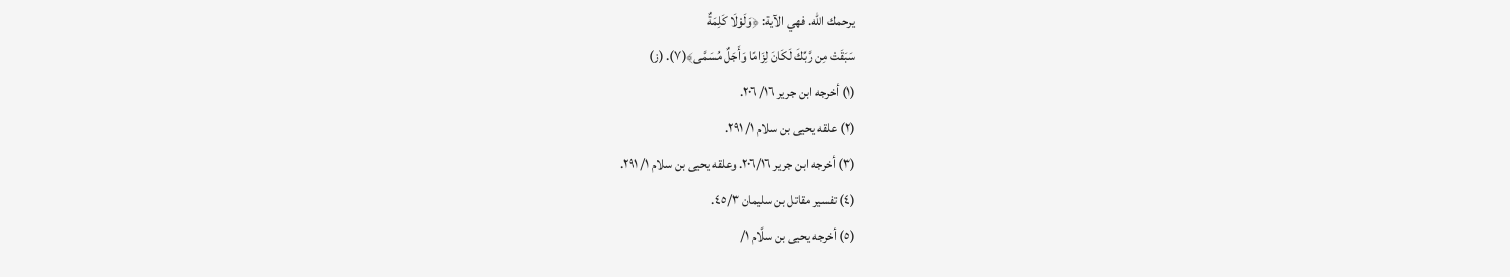يرحمك الله. فهي الآية: ﴿وَلَوْلَا كَلِمَةٌ
سَبَقَتْ مِن رَّبِّكَ لَكَانَ لِزَامًا وَأَجَلٌ مُسَمَّى﴾(٧). (ز)
(١) أخرجه ابن جرير ١٦/ ٢٠٦.
(٢) علقه يحيى بن سلام ١/ ٢٩١.
(٣) أخرجه ابن جرير ٢٠٦/١٦. وعلقه يحيى بن سلام ١/ ٢٩١.
(٤) تفسير مقاتل بن سليمان ٤٥/٣.
(٥) أخرجه يحيى بن سلَّام ١/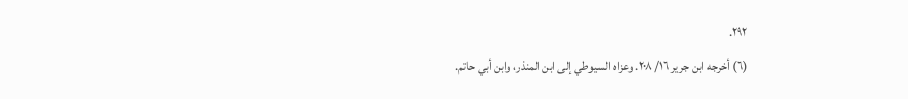٢٩٢.
(٦) أخرجه ابن جرير ١٦/ ٢٠٨. وعزاه السيوطي إلى ابن المنذر، وابن أبي حاتم.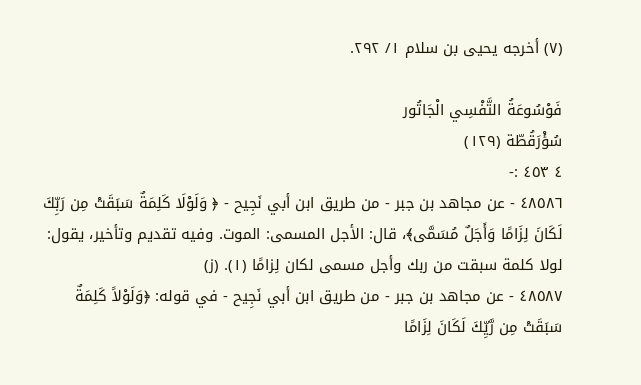(٧) أخرجه يحيى بن سلام ١/ ٢٩٢.

فَوْسُوعَةُ التَّفْسِي الْجَاتُور
سُؤْرَقُطّة (١٢٩)
٤ ٤٥٣ :-
٤٨٥٨٦ - عن مجاهد بن جبر - من طريق ابن أبي نَجِيح - ﴿ وَلَوْلَا كَلِمَةٌ سَبَقَتْ مِن رَبِّكَ
لَكَانَ لِزَامًا وَأَجَلٌ مُسَمَّى﴾، قال: الأجل المسمى: الموت. وفيه تقديم وتأخير، يقول:
لولا كلمة سبقت من ربك وأجل مسمى لكان لِزامًا (١). (ز)
٤٨٥٨٧ - عن مجاهد بن جبر - من طريق ابن أبي نَجِيح - في قوله: ﴿وَلَوْلاً كَلِمَةٌ
سَبَقَتْ مِن رَّيِّكَ لَكَانَ لِزَامًا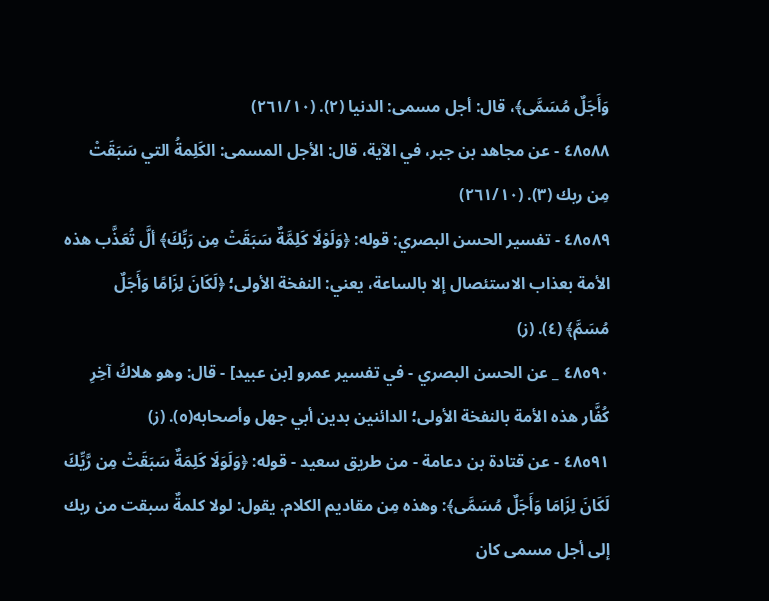وَأَجَلٌ مُسَمَّى﴾، قال: أجل مسمى: الدنيا (٢). (٢٦١/١٠)
٤٨٥٨٨ - عن مجاهد بن جبر، في الآية، قال: الأجل المسمى: الكَلِمةُ التي سَبَقَتْ
مِن ربك (٣). (٢٦١/١٠)
٤٨٥٨٩ - تفسير الحسن البصري: قوله: ﴿وَلَوْلَا كَلِمَّةٌ سَبَقَتْ مِن رَبِّكَ﴾ ألَّ تُعَذَّب هذه
الأمة بعذاب الاستئصال إلا بالساعة، يعني: النفخة الأولى؛ ﴿لَكَانَ لِزَامًا وَأَجَلٌ
مُسَمَّ﴾ (٤). (ز)
٤٨٥٩٠ _ عن الحسن البصري - في تفسير عمرو [بن عبيد] - قال: وهو هلاكُ آخِرِ
كُفَّار هذه الأمة بالنفخة الأولى؛ الدائنين بدين أبي جهل وأصحابه(٥). (ز)
٤٨٥٩١ - عن قتادة بن دعامة - من طريق سعيد - قوله: ﴿وَلَوَلَا كَلِمَةٌ سَبَقَتْ مِن رَّيِّكَ
لَكَانَ لِزَامَا وَأَجَلٌ مُسَمَّى﴾: وهذه مِن مقاديم الكلام. يقول: لولا كلمةٌ سبقت من ربك
إلى أجل مسمى كان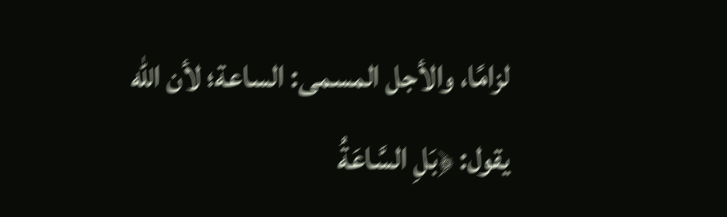لزامًا، والأجل المسمى: الساعة؛ لأن الله يقول: ﴿بَلِ السَّاعَةُ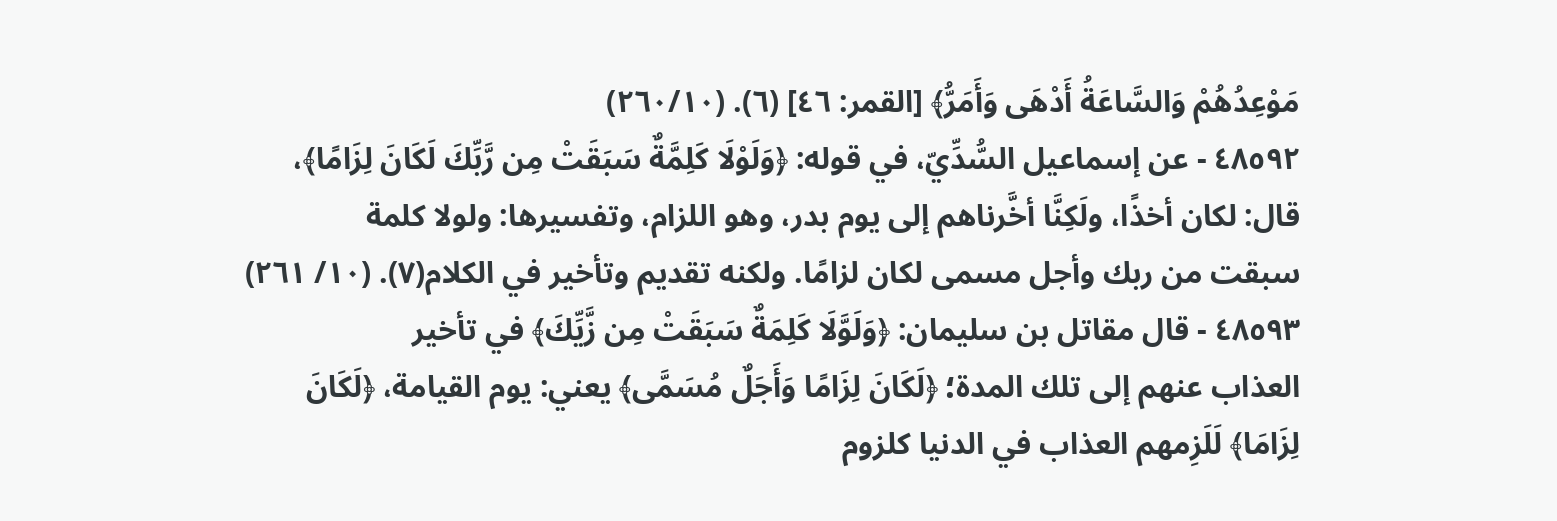مَوْعِدُهُمْ وَالسَّاعَةُ أَدْهَى وَأَمَرُّ﴾ [القمر: ٤٦] (٦). (٢٦٠/١٠)
٤٨٥٩٢ - عن إسماعيل السُّدِّيّ، في قوله: ﴿وَلَوْلَا كَلِمَّةٌ سَبَقَتْ مِن رَّبِّكَ لَكَانَ لِزَامًا﴾،
قال: لكان أخذًا، ولَكِنَّا أخَّرناهم إلى يوم بدر، وهو اللزام، وتفسيرها: ولولا كلمة
سبقت من ربك وأجل مسمى لكان لزامًا. ولكنه تقديم وتأخير في الكلام(٧). (١٠/ ٢٦١)
٤٨٥٩٣ - قال مقاتل بن سليمان: ﴿وَلَوَّلَا كَلِمَةٌ سَبَقَتْ مِن زَّيِّكَ﴾ في تأخير
العذاب عنهم إلى تلك المدة؛ ﴿لَكَانَ لِزَامًا وَأَجَلٌ مُسَمَّى﴾ يعني: يوم القيامة، ﴿لَكَانَ
لِزَامَا﴾ لَلَزِمهم العذاب في الدنيا كلزوم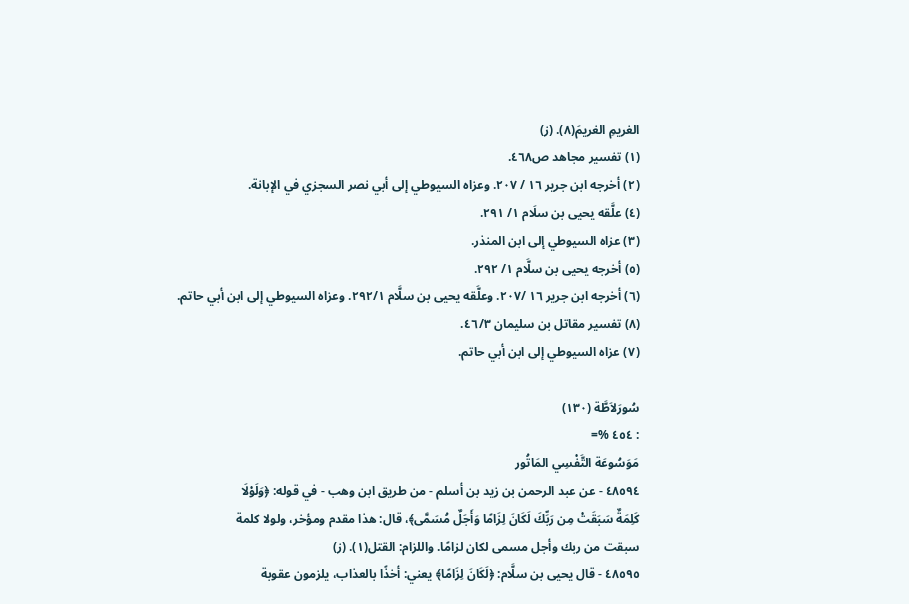الغريمِ الغريمَ(٨). (ز)
(١) تفسير مجاهد ص٤٦٨.
(٢) أخرجه ابن جرير ١٦ / ٢٠٧. وعزاه السيوطي إلى أبي نصر السجزي في الإبانة.
(٤) علَّقه يحيى بن سلَام ١/ ٢٩١.
(٣) عزاه السيوطي إلى ابن المنذر.
(٥) أخرجه يحيى بن سلَّام ١/ ٢٩٢.
(٦) أخرجه ابن جرير ١٦ /٢٠٧. وعلَّقه يحيى بن سلَّام ٢٩٢/١. وعزاه السيوطي إلى ابن أبي حاتم.
(٨) تفسير مقاتل بن سليمان ٤٦/٣.
(٧) عزاه السيوطي إلى ابن أبي حاتم.

سُورَلاَطَّة (١٣٠)
: ٤٥٤ %=
مَوَسُوعَة التَّفْسِي المَاتُور
٤٨٥٩٤ - عن عبد الرحمن بن زيد بن أسلم - من طريق ابن وهب - في قوله: ﴿وَلَوْلَا
كَلِمَةٌ سَبَقَتْ مِن رَبِّكَ لَكَانَ لِزَامًا وَأَجَلٌ مُسَمَّى﴾، قال: هذا مقدم ومؤخر، ولولا كلمة
سبقت من ربك وأجل مسمى لكان لزامًا. واللزام: القتل(١). (ز)
٤٨٥٩٥ - قال يحيى بن سلَّام: ﴿لَكَانَ لِزَامًا﴾ يعني: أخذًا بالعذاب، يلزمون عقوبة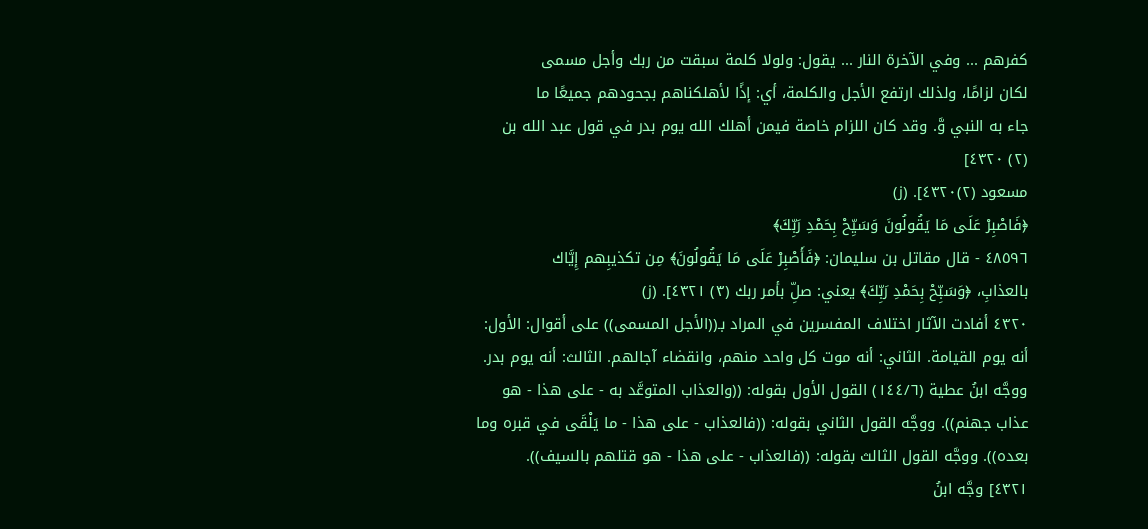كفرهم ... وفي الآخرة النار ... يقول: ولولا كلمة سبقت من ربك وأجل مسمى
لكان لزامًا، ولذلك ارتفع الأجل والكلمة، أي: إذًا لأهلكناهم بجحودهم جميعًا ما
جاء به النبي وَّ. وقد كان اللزام خاصة فيمن أهلك الله يوم بدر في قول عبد الله بن
(٢) ٤٣٢٠]
مسعود (٢)٤٣٢٠]. (ز)
﴿فَاصْبِرْ عَلَى مَا يَقُولُونَ وَسَيِّحْ بِحَمْدِ رَبِّكَ﴾
٤٨٥٩٦ - قال مقاتل بن سليمان: ﴿فَأَصْبِرْ عَلَى مَا يَقُولُونَ﴾ مِن تكذيبِهم إِيَّاك
بالعذابِ، ﴿وَسَبِّحْ بِحَمْدِ رَبِّكَ﴾ يعني: صلِّ بأمر ربك (٣) ٤٣٢١]. (ز)
٤٣٢٠ أفادت الآثار اختلاف المفسرين في المراد بـ((الأجل المسمى)) على أقوال: الأول:
أنه يوم القيامة. الثاني: أنه موت كل واحد منهم، وانقضاء آجالهم. الثالث: أنه يوم بدر.
ووجَّه ابنُ عطية (١٤٤/٦) القول الأول بقوله: ((والعذاب المتوعَّد به - على هذا - هو
عذاب جهنم)). ووجَّه القول الثاني بقوله: ((فالعذاب - على هذا - ما يَلْقَى في قبره وما
بعده)). ووجَّه القول الثالث بقوله: ((فالعذاب - على هذا - هو قتلهم بالسيف)).
٤٣٢١] وجَّه ابنُ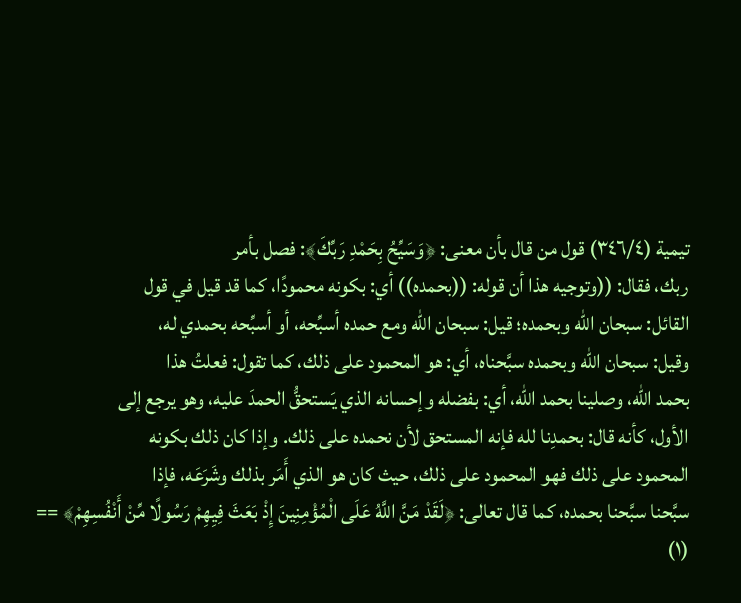تيمية (٣٤٦/٤) قول من قال بأن معنى: ﴿وَسَيِّحُ بِحَمْدِ رَبِّكَ﴾: فصل بأمر
ربك، فقال: ((وتوجيه هذا أن قوله: ((بحمده)) أي: بكونه محمودًا، كما قد قيل في قول
القائل: سبحان الله وبحمده؛ قيل: سبحان الله ومع حمده أسبِّحه، أو أسبِّحه بحمدي له،
وقيل: سبحان الله وبحمده سبَّحناه، أي: هو المحمود على ذلك، كما تقول: فعلتُ هذا
بحمد الله، وصلينا بحمد الله، أي: بفضله وإحسانه الذي يَستحقُّ الحمدَ عليه، وهو يرجع إلى
الأول، كأنه قال: بحمدِنا لله فإنه المستحق لأن نحمده على ذلك. وإذا كان ذلك بكونه
المحمود على ذلك فهو المحمود على ذلك، حيث كان هو الذي أَمَر بذلك وشَرَعَه، فإذا
سبَّحنا سبَّحنا بحمده، كما قال تعالى: ﴿لَقَدْ مَنَّ اللَّهُ عَلَى الْمُؤْمِنِينَ إِذْ بَعَثَ فِيِهِمْ رَسُولًا مِّنْ أَنْفُسِهِمْ﴾ ==
(١)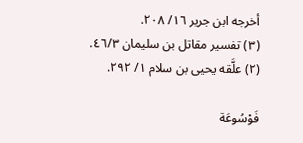أخرجه ابن جرير ١٦/ ٢٠٨.
(٣) تفسير مقاتل بن سليمان ٤٦/٣.
(٢) علَّقه يحيى بن سلام ١/ ٢٩٢.

فَوْسُوعَة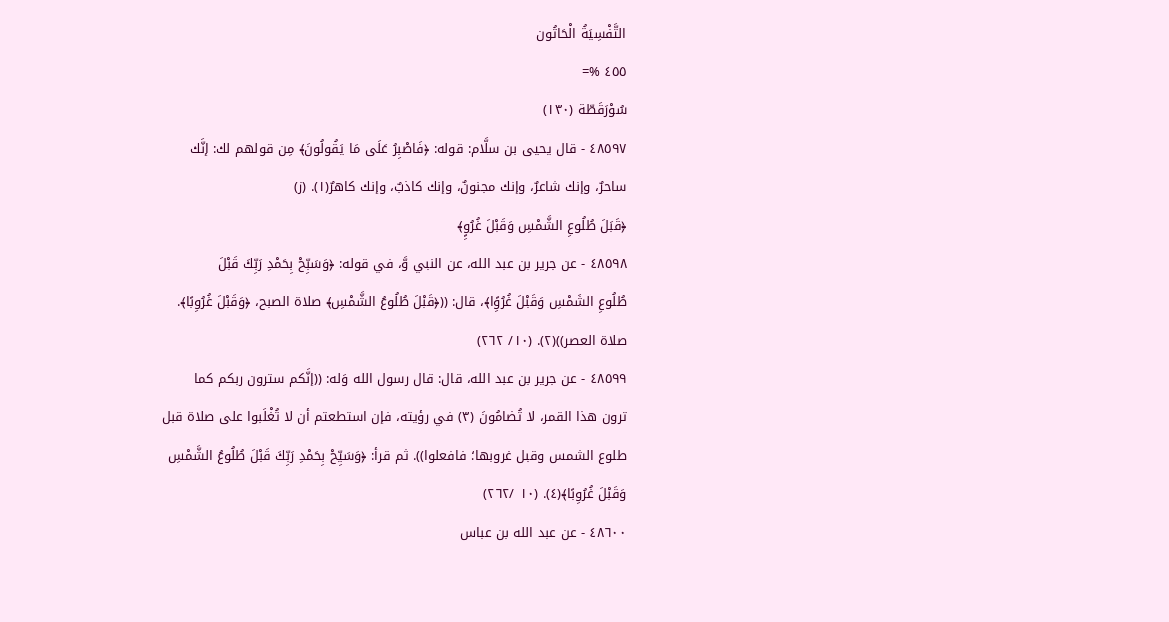التَّفْسِيَةُ الْحَاتُون
٤٥٥ %=
سُوْرَقَطّة (١٣٠)
٤٨٥٩٧ - قال يحيى بن سلَّام: قوله: ﴿فَاصْبِرُ عَلَى مَا يَقُولُونَ﴾ مِن قولهم لك: إنَّك
ساحرٌ، وإنك شاعرٌ، وإنك مجنونٌ، وإنك كاذبٌ، وإنك كاهرٌ(١). (ز)
﴿قَبَلَ طُلُوعِ الشَّمْسِ وَقَبْلَ غُرُوٍِ﴾
٤٨٥٩٨ - عن جرير بن عبد الله، عن النبي وَّ، في قوله: ﴿وَسَبِّحْ بِحَمْدِ رَبِّكَ قَبْلَ
طُلُوعِ الشَمْسِ وَقَبْلَ غُرُوًِا﴾، قال: ((﴿قَبْلَ طُلُوعُ الشَّمْسِ﴾ صلاة الصبح، ﴿وَقَبْلَ غُرُوِبًا﴾.
صلاة العصر))(٢). (١٠/ ٢٦٢)
٤٨٥٩٩ - عن جرير بن عبد الله، قال: قال رسول الله وَله: ((إنَّكم سترون ربكم كما
ترون هذا القمر، لا تُضامُونَ (٣) في رؤيته، فإن استطعتم أن لا تُغْلَبوا على صلاة قبل
طلوع الشمس وقبل غروبها؛ فافعلوا)). ثم قرأ: ﴿وَسَيِّحْ بِحَمْدِ رَبِّكَ قَبْلَ طُلُوعُ الشَّمْسِ
وَقَبْلَ غُرُوِبًا﴾(٤). (١٠ /٢٦٢)
٤٨٦٠٠ - عن عبد الله بن عباس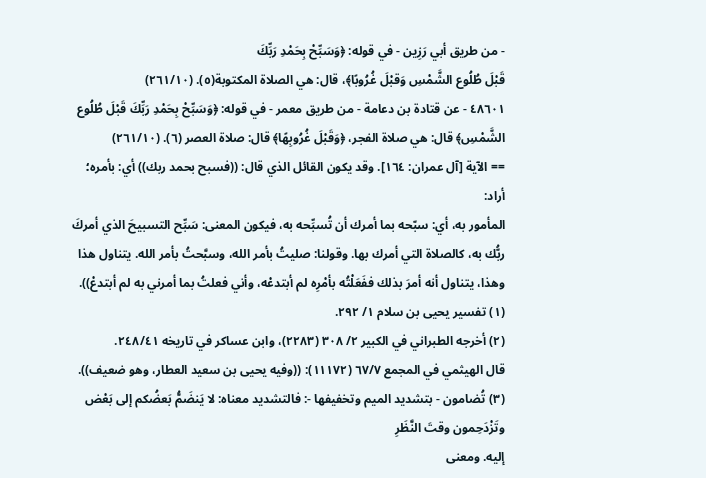- من طريق أبي رَزِين - في قوله: ﴿وَسَبِّحْ بِحَمْدِ رَبِّكَ
قَبْلَ طُلُوع الشَّمْسِ وَقبْلَ غُرُوبًا﴾، قال: هي الصلاة المكتوبة(٥). (٢٦١/١٠)
٤٨٦٠١ - عن قتادة بن دعامة - من طريق معمر - في قوله: ﴿وَسَبِّحْ بِحَمْدِ رَبِّكَ قَبْلَ طُلُوع
الشَّمْسِ﴾ قال: هي صلاة الفجر، ﴿وَقَبْلَ غُرُوبِهًا﴾ قال: صلاة العصر (٦). (٢٦١/١٠)
== الآية [آل عمران: ١٦٤]. وقد يكون القائل الذي قال: ((فسبح بحمد ربك)) أي: بأمره؛ أراد:
المأمور به، أي: سبّحه بما أمرك أن تُسبِّحه به، فيكون المعنى: سَبِّح التسبيحَ الذي أمركَ
ربُّك به، كالصلاة التي أمرك بها. وقولنا: صليتُ بأمر الله، وسبَّحتُ بأمر الله. يتناول هذا
وهذا، يتناول أنه أمرَ بذلك ففَعَلْتُه بأمْرِه لم أبتدعْه، وأني فعلتُ بما أمرني به لم أبتدعْ)).
(١) تفسير يحيى بن سلام ١/ ٢٩٢.
(٢) أخرجه الطبراني في الكبير ٢/ ٣٠٨ (٢٢٨٣)، وابن عساكر في تاريخه ٢٤٨/٤١.
قال الهيثمي في المجمع ٦٧/٧ (١١١٧٢): ((وفيه يحيى بن سعيد العطار، وهو ضعيف)).
(٣) تُضامون - بتشديد الميم وتخفيفها -: فالتشديد معناه: لا يَنضَمُّ بَعضُكم إلى بَعْض وتَزْدَحِمون وقتَ النَّظَرِ
إليه. ومعنى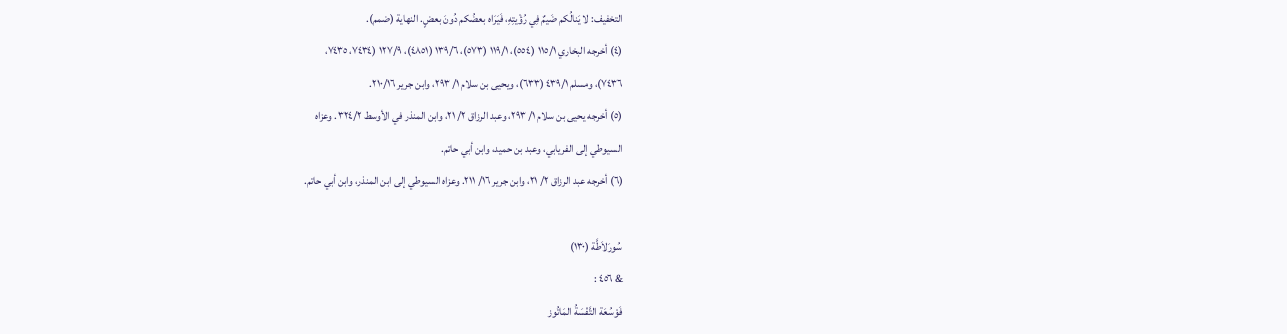التخفيف: لا يَنالُكم ضَيمٌ فِي رُؤْيتِهِ، فَيَرَاه بعضُكم دُونَ بعضٍ. النهاية (ضمم).
(٤) أخرجه البخاري ١١٥/١ (٥٥٤)، ١١٩/١ (٥٧٣)، ١٣٩/٦ (٤٨٥١)، ١٢٧/٩ (٧٤٣٤، ٧٤٣٥،
٧٤٣٦)، ومسلم ٤٣٩/١ (٦٣٣)، ويحيى بن سلام ١/ ٢٩٣، وابن جرير ٢١٠/١٦.
(٥) أخرجه يحيى بن سلام ١/ ٢٩٣، وعبد الرزاق ٢/ ٢١، وابن المنذر في الأوسط ٣٢٤/٢. وعزاه
السيوطي إلى الفريابي، وعبد بن حميد، وابن أبي حاتم.
(٦) أخرجه عبد الرزاق ٢/ ٢١، وابن جرير ١٦/ ٢١١. وعزاه السيوطي إلى ابن المنذر، وابن أبي حاتم.

سُورَلاَطَّة (١٣٠)
& ٤٥٦ :
فَوْسُعَة التَّفْسَةُ المَاتُوز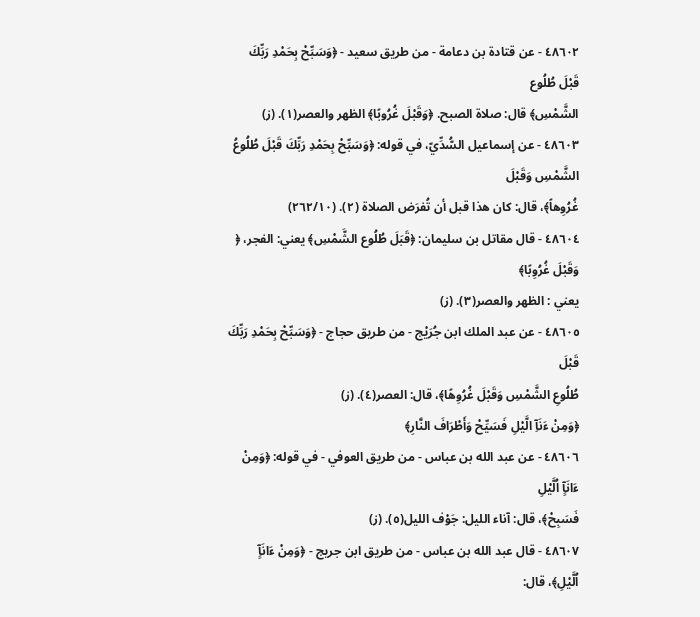٤٨٦٠٢ - عن قتادة بن دعامة - من طريق سعيد - ﴿وَسَبِّحْ بِحَمْدِ رَبِّكَ قَبْلَ طُلُوع
الشَّمْسِ﴾ قال: صلاة الصبح. ﴿وَقَبْلَ غُرُوبًا﴾ الظهر والعصر(١). (ز)
٤٨٦٠٣ - عن إسماعيل السُّدِّيّ، في قوله: ﴿وَسَبِّحْ بِحَمْدِ رَبِّكَ قَبْلَ طُلُوعُ الشَّمْسِ وَقَبْلَ
غُرُوِهاً﴾، قال: كان هذا قبل أن تُفرَض الصلاة (٢). (٢٦٢/١٠)
٤٨٦٠٤ - قال مقاتل بن سليمان: ﴿قَبَلَ طُلُوع الشَّمْسِ﴾ يعني: الفجر، ﴿ وَقَبْلَ غُرُوِبًا﴾
يعني : الظهر والعصر(٣). (ز)
٤٨٦٠٥ - عن عبد الملك ابن جُرَيْج - من طريق حجاج - ﴿وَسَبِّحْ بِحَمْدِ رَبِّكَ قَبْلَ
طُلُوعِ الشَّمْسِ وَقَبْلَ غُرُوِهًا﴾، قال: العصر(٤). (ز)
﴿وَمِنْ ءَنَآِ الَّيْلِ فَسَيِّحْ وَأَطْرَافَ النَّارِ﴾
٤٨٦٠٦ - عن عبد الله بن عباس - من طريق العوفي - في قوله: ﴿وَمِنْ ءَانَآٍ اُلَّيْلِ
فَسَبِحْ﴾، قال: آناء الليل: جَوْف الليل(٥). (ز)
٤٨٦٠٧ - قال عبد الله بن عباس - من طريق ابن جريج - ﴿وَمِنْ ءَانَآٍ اُلَّيْلِ﴾، قال: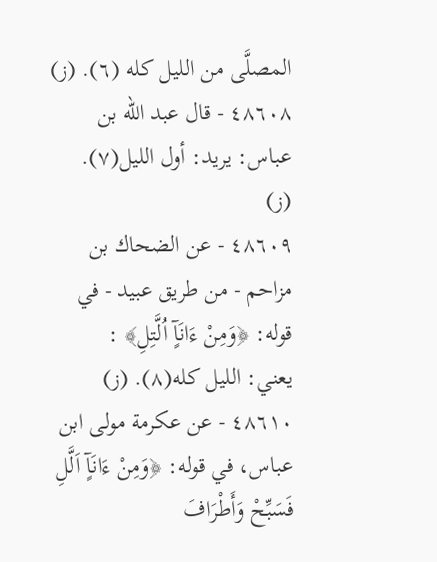المصلَّى من الليل كله (٦). (ز)
٤٨٦٠٨ - قال عبد الله بن عباس: يريد: أول الليل(٧). (ز)
٤٨٦٠٩ - عن الضحاك بن مزاحم - من طريق عبيد - في قوله: ﴿وَمِنْ ءَانَآٍ اُلَّتِلِ﴾ :
يعني: الليل كله(٨). (ز)
٤٨٦١٠ - عن عكرمة مولى ابن عباس، في قوله: ﴿وَمِنْ ءَانَآٍ اَلَّلِ فَسَبِّحْ وَأَطْرَافَ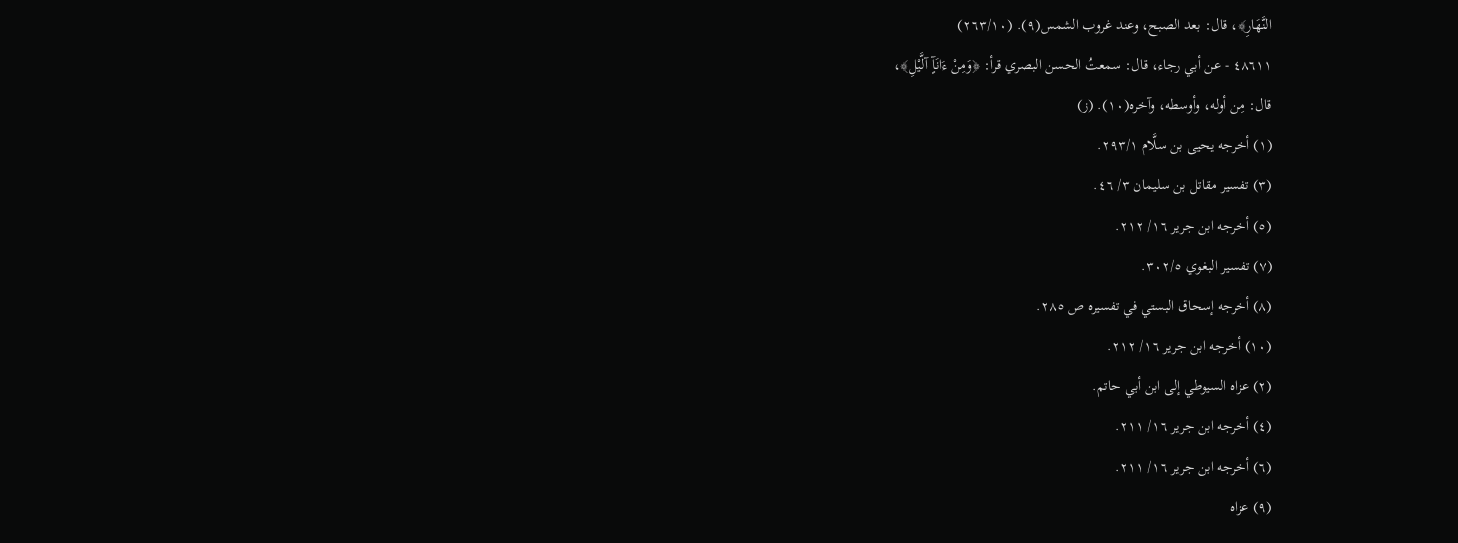النَّهَارِ﴾، قال: بعد الصبح، وعند غروب الشمس(٩). (٢٦٣/١٠)
٤٨٦١١ - عن أبي رجاء، قال: سمعتُ الحسن البصري قرأ: ﴿وَمِنْ ءَانَآٍ آلَّيْلِ﴾،
قال: مِن أوله، وأوسطه، وآخره(١٠). (ز)
(١) أخرجه يحيى بن سلَّام ٢٩٣/١.
(٣) تفسير مقاتل بن سليمان ٣/ ٤٦.
(٥) أخرجه ابن جرير ١٦/ ٢١٢.
(٧) تفسير البغوي ٣٠٢/٥.
(٨) أخرجه إسحاق البستي في تفسيره ص ٢٨٥.
(١٠) أخرجه ابن جرير ١٦/ ٢١٢.
(٢) عزاه السيوطي إلى ابن أبي حاتم.
(٤) أخرجه ابن جرير ١٦/ ٢١١.
(٦) أخرجه ابن جرير ١٦/ ٢١١.
(٩) عزاه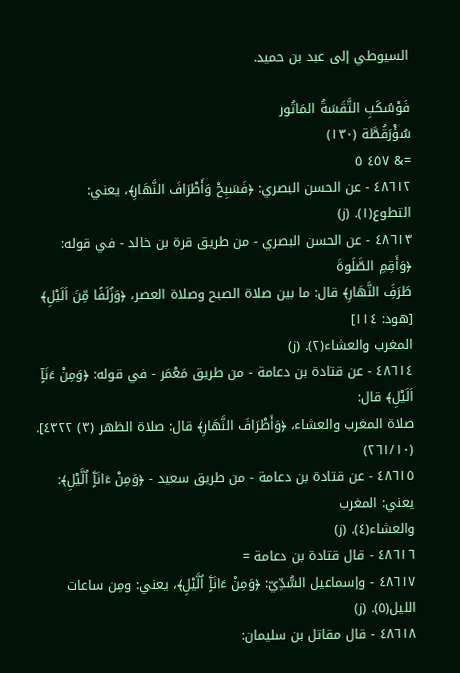السيوطي إلى عبد بن حميد.

فَوْسُكَبِ التَّقَسَةُ المَاتُور
سُؤْرَقُطَّة (١٣٠)
=& ٤٥٧ ٥
٤٨٦١٢ - عن الحسن البصري: ﴿فَسَبِحْ وَأَطْرَافَ النَّهَارِ﴾، يعني: التطوع(١). (ز)
٤٨٦١٣ - عن الحسن البصري - من طريق قرة بن خالد - في قوله: ﴿وَأَقِمِ الصَّلَوةَ
طَرَفَِ النَّهَارِ﴾ قال: ما بين صلاة الصبح وصلاة العصر، ﴿وَزُلَفًا مِّنَ اَلَيْلِ﴾ [هود: ١١٤]
المغرب والعشاء(٢). (ز)
٤٨٦١٤ - عن قتادة بن دعامة - من طريق مَعْمَر - في قوله: ﴿وَمِنْ ءَنَآٍ اَلَيْلِ﴾ قال:
صلاة المغرب والعشاء، ﴿وَأَطْرَافَ النَّهَارِ﴾ قال: صلاة الظهر (٣) ٤٣٢٢]. (٢٦١/١٠)
٤٨٦١٥ - عن قتادة بن دعامة - من طريق سعيد - ﴿وَمِنْ ءَانَآٍَ اُلَّيْلِ﴾: يعني: المغرب
والعشاء(٤). (ز)
٤٨٦١٦ - قال قتادة بن دعامة =
٤٨٦١٧ - وإسماعيل السُّدِّيّ: ﴿وَمِنْ ءَانَآٍَ اُلَّيْلِ﴾، يعني: ومِن ساعات الليل(٥). (ز)
٤٨٦١٨ - قال مقاتل بن سليمان: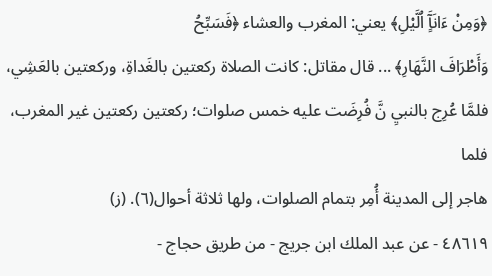﴿وَمِنْ ءَانَآٍَ اُلَّيْلِ﴾ يعني: المغرب والعشاء ﴿فَسَبِّحُ
وَأَطْرَافَ النَّهَارِ﴾ ... قال مقاتل: كانت الصلاة ركعتين بالغَداةِ، وركعتين بالعَشِي،
فلمَّا عُرِج بالنبيِ نَّ فُرِضَت عليه خمس صلوات؛ ركعتين ركعتين غير المغرب، فلما
هاجر إلى المدينة أُمِر بتمام الصلوات، ولها ثلاثة أحوال(٦). (ز)
٤٨٦١٩ - عن عبد الملك ابن جريج - من طريق حجاج -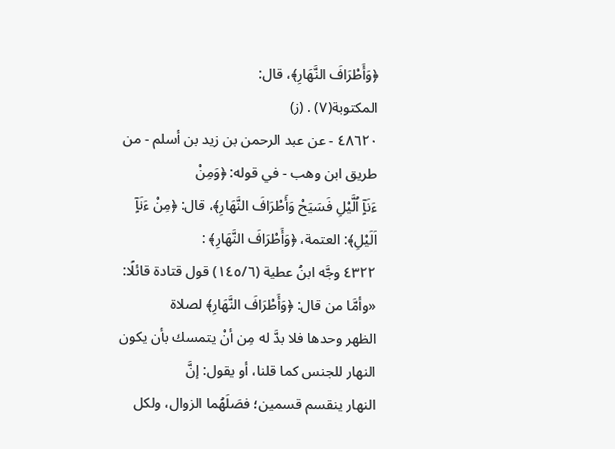﴿وَأَطْرَافَ النَّهَارِ﴾، قال:
المكتوبة(٧) . (ز)
٤٨٦٢٠ - عن عبد الرحمن بن زيد بن أسلم - من طريق ابن وهب - في قوله: ﴿وَمِنْ
ءَنَآٍ اُلَّيْلِ فَسَيَحْ وَأَطْرَافَ النَّهَارِ﴾، قال: ﴿مِنْ ءَنَآٍ اَلَيْلِ﴾: العتمة، ﴿وَأَطْرَافَ النَّهَارِ﴾ :
٤٣٢٢ وجَّه ابنُ عطية (١٤٥/٦) قول قتادة قائلًا: «وأمَّا من قال: ﴿وَأَطْرَافَ النَّهَارِ﴾ لصلاة
الظهر وحدها فلا بدَّ له مِن أنْ يتمسك بأن يكون النهار للجنس كما قلنا، أو يقول: إنَّ
النهار ينقسم قسمين؛ فصَلَهُما الزوال، ولكل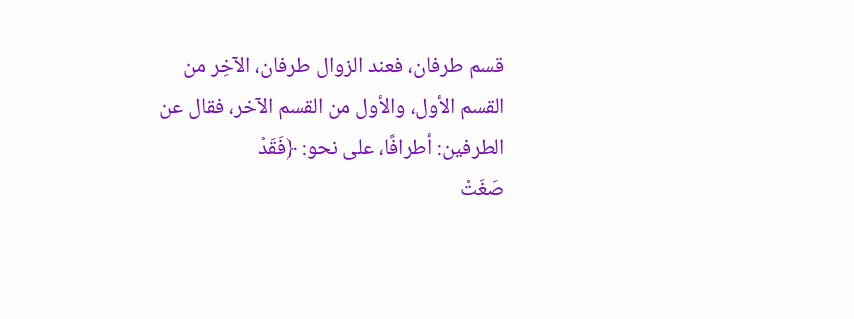قسم طرفان، فعند الزوال طرفان، الآخِر من
القسم الأول، والأول من القسم الآخر، فقال عن الطرفين: أطرافًا، على نحو: ﴿فَقَدْ
صَغَتْ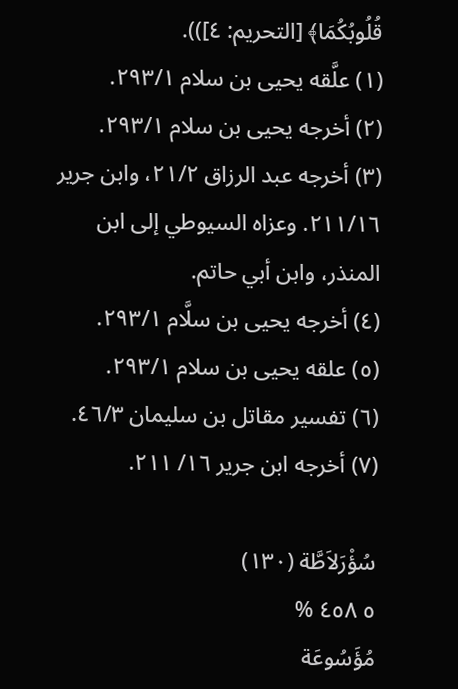قُلُوبُكُمَا﴾ [التحريم: ٤])).
(١) علَّقه يحيى بن سلام ٢٩٣/١.
(٢) أخرجه يحيى بن سلام ٢٩٣/١.
(٣) أخرجه عبد الرزاق ٢١/٢، وابن جرير ٢١١/١٦. وعزاه السيوطي إلى ابن المنذر، وابن أبي حاتم.
(٤) أخرجه يحيى بن سلَّام ٢٩٣/١.
(٥) علقه يحيى بن سلام ٢٩٣/١.
(٦) تفسير مقاتل بن سليمان ٤٦/٣.
(٧) أخرجه ابن جرير ١٦/ ٢١١.

سُؤْرَلاَطَّة (١٣٠)
٥ ٤٥٨ %
مُؤَسُوعَة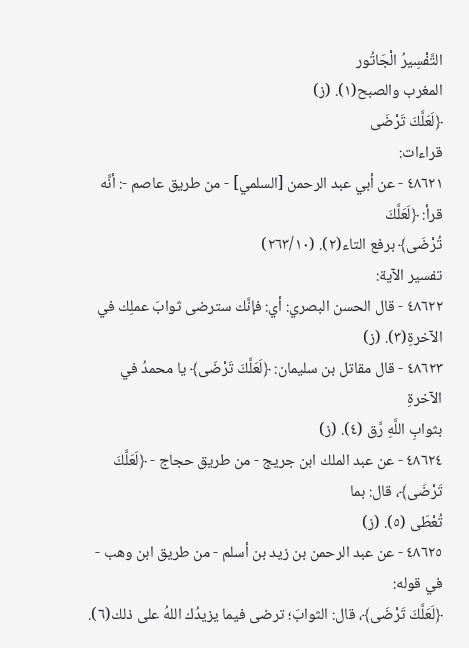التَّفْسِيرُ الْجَاتُور
المغرب والصبح(١). (ز)
﴿لَعَلَّكَ تَرْضَى
قراءات:
٤٨٦٢١ - عن أبي عبد الرحمن [السلمي] - من طريق عاصم -: أنَّه قرأ: ﴿لَعَلَّكَ
تُرْضَى﴾ برفع التاء(٢). (٢٦٣/١٠)
تفسير الآية:
٤٨٦٢٢ - قال الحسن البصري: أي: فإنَّك سترضى ثوابَ عملِك في الآخرةِ(٣). (ز)
٤٨٦٢٣ - قال مقاتل بن سليمان: ﴿لَعَلَّكَ تَرْضَى﴾ يا محمدُ في الآخرةِ
بثوابِ اللَّهِ رَّق (٤). (ز)
٤٨٦٢٤ - عن عبد الملك ابن جريج - من طريق حجاج - ﴿لَعَلَّكَ تَرْضَى﴾، قال: بما
تُعْطَى (٥). (ز)
٤٨٦٢٥ - عن عبد الرحمن بن زيد بن أسلم - من طريق ابن وهب - في قوله:
﴿لَعَلَّكَ تَرْضَى﴾، قال: الثوابَ؛ ترضى فيما يزيدُك اللهُ على ذلك(٦).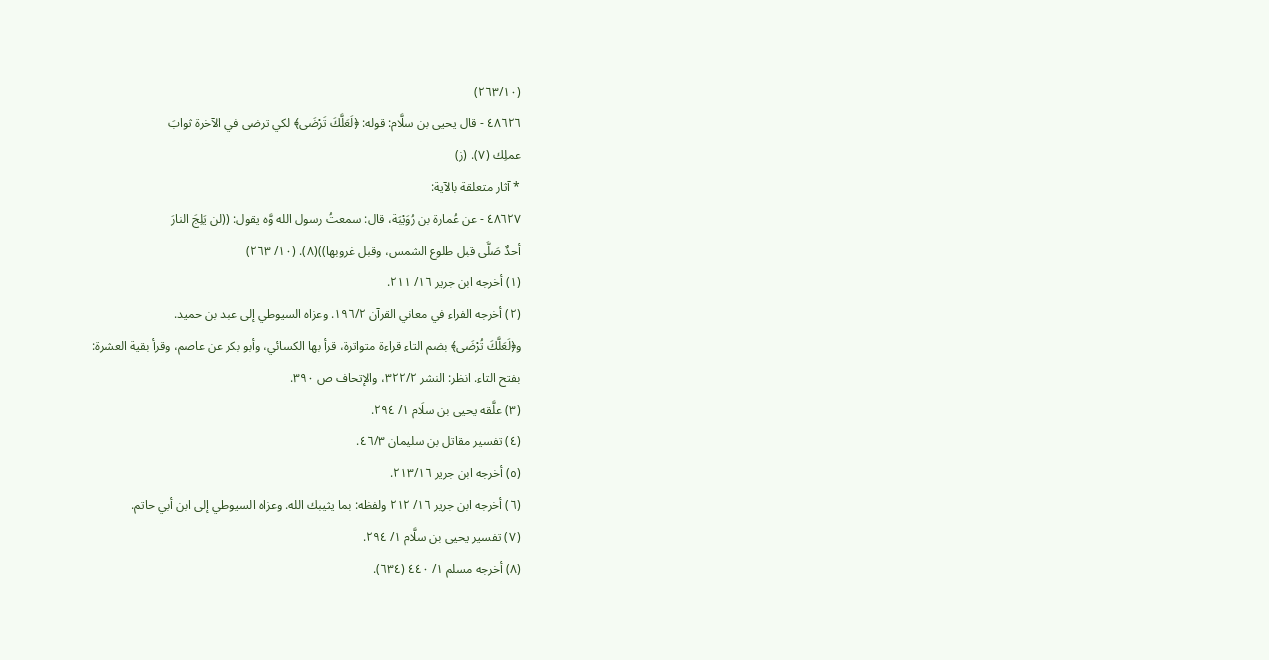(٢٦٣/١٠)
٤٨٦٢٦ - قال يحيى بن سلَّام: قوله: ﴿لَعَلَّكَ تَرْضَى﴾ لكي ترضى في الآخرة ثوابَ
عملِك (٧). (ز)
* آثار متعلقة بالآية:
٤٨٦٢٧ - عن عُمارة بن رُوَيْبَة، قال: سمعتُ رسول الله وَّه يقول: ((لن يَلِجَ النارَ
أحدٌ صَلَّى قبل طلوع الشمس، وقبل غروبها))(٨). (١٠/ ٢٦٣)
(١) أخرجه ابن جرير ١٦/ ٢١١.
(٢) أخرجه الفراء في معاني القرآن ١٩٦/٢. وعزاه السيوطي إلى عبد بن حميد.
و﴿لَعَلَّكَ تُرْضَى﴾ بضم التاء قراءة متواترة، قرأ بها الكسائي، وأبو بكر عن عاصم، وقرأ بقية العشرة:
بفتح التاء. انظر: النشر ٣٢٢/٢، والإتحاف ص ٣٩٠.
(٣) علَّقه يحيى بن سلَام ١/ ٢٩٤.
(٤) تفسير مقاتل بن سليمان ٤٦/٣.
(٥) أخرجه ابن جرير ٢١٣/١٦.
(٦) أخرجه ابن جرير ١٦/ ٢١٢ ولفظه: بما يثيبك الله. وعزاه السيوطي إلى ابن أبي حاتم.
(٧) تفسير يحيى بن سلَّام ١/ ٢٩٤.
(٨) أخرجه مسلم ١/ ٤٤٠ (٦٣٤).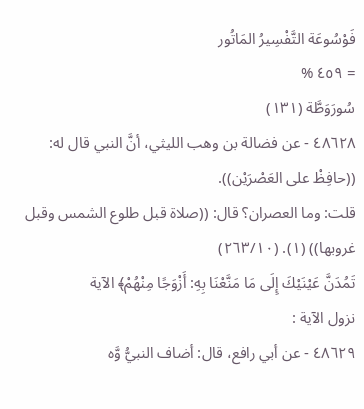فَوْسُوعَة التَّفْسِيرُ المَاتُور
= ٤٥٩ %
سُورَوَطَّة (١٣١)
٤٨٦٢٨ - عن فضالة بن وهب الليثي، أنَّ النبي قال له: ((حافِظْ على العَصْرَيْن)).
قلت: وما العصران؟ قال: ((صلاة قبل طلوع الشمس وقبل غروبها)) (١). (٢٦٣/١٠)
تَمُدَنَّ عَيْنَيْكَ إِلَى مَا مَنَّعْنَا بِهِ: أَزْوَجًا مِنْهُمْ﴾ الآية
نزول الآية :
٤٨٦٢٩ - عن أبي رافع، قال: أضاف النبيُّ وَّه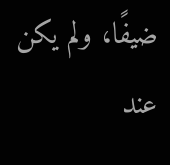ضيفًا، ولم يكن عند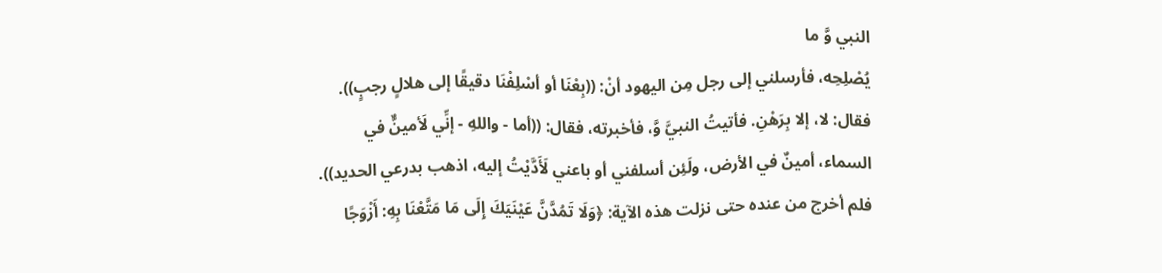النبي وَّ ما
يُصْلِحِه، فأرسلني إلى رجل مِن اليهود أنْ: ((بِعْنَا أو أسْلِفْنَا دقيقًا إلى هلالٍ رجبٍ)).
فقال: لا، إلا بِرَهْنِ. فأتيتُ النبيَّ وَّ، فأخبرته، فقال: ((أما - واللهِ - إنِّي لَأمينٌّ في
السماء، أمينٌ في الأرض، ولَئِن أسلفني أو باعني لَأَدَّيْتُ إليه، اذهب بدرعي الحديد)).
فلم أخرج من عنده حتى نزلت هذه الآية: ﴿وَلَا تَمُدَّنَّ عَيْنَيَكَ إِلَى مَا مَتَّعْنَا بِهِ: أَزْوَجًا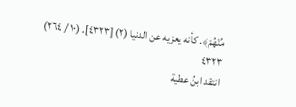مِّنْهُمْ﴾. كأنه يعزيه عن الدنيا (٢) [٤٣٢٣]. (١٠ / ٢٦٤)
٤٣٢٣
انتقد ابنُ عطية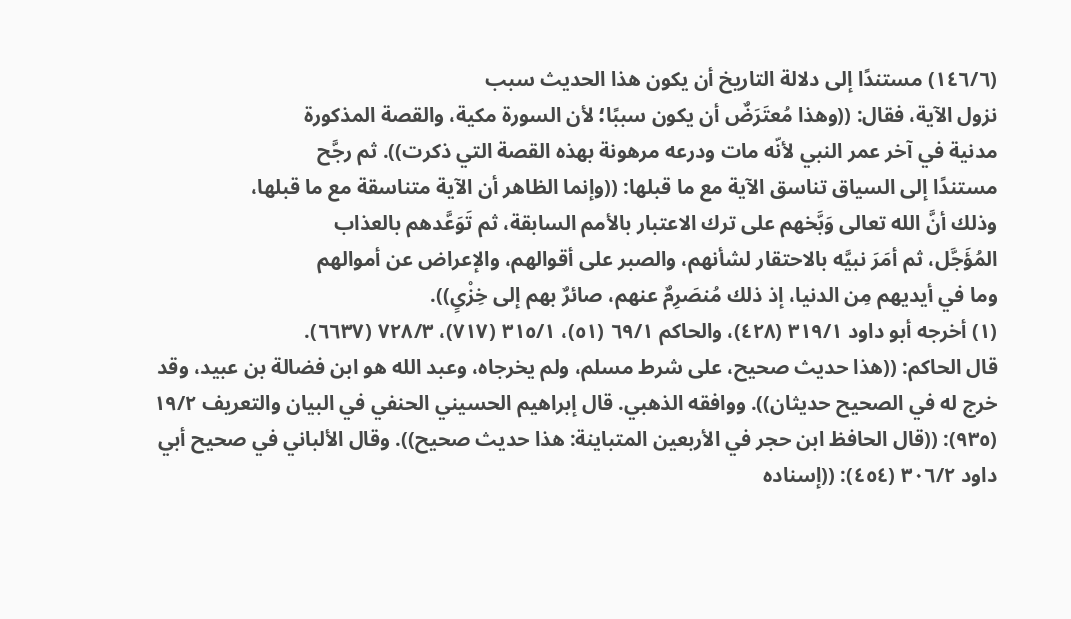(١٤٦/٦) مستندًا إلى دلالة التاريخ أن يكون هذا الحديث سبب
نزول الآية، فقال: ((وهذا مُعتَرَضٌ أن يكون سببًا؛ لأن السورة مكية، والقصة المذكورة
مدنية في آخر عمر النبي لأنّه مات ودرعه مرهونة بهذه القصة التي ذكرت)). ثم رجَّح
مستندًا إلى السياق تناسق الآية مع ما قبلها: ((وإنما الظاهر أن الآية متناسقة مع ما قبلها،
وذلك أنَّ الله تعالى وَبَّخهم على ترك الاعتبار بالأمم السابقة، ثم تَوَعَّدهم بالعذاب
المُؤَجَّل، ثم أمَرَ نبيَّه بالاحتقار لشأنهم، والصبر على أقوالهم، والإعراض عن أموالهم
وما في أيديهم مِن الدنيا، إذ ذلك مُنصَرِمٌ عنهم، صائرٌ بهم إلى خِزْىٍ)).
(١) أخرجه أبو داود ٣١٩/١ (٤٢٨)، والحاكم ٦٩/١ (٥١)، ٣١٥/١ (٧١٧)، ٧٢٨/٣ (٦٦٣٧).
قال الحاكم: ((هذا حديث صحيح، على شرط مسلم، ولم يخرجاه، وعبد الله هو ابن فضالة بن عبيد، وقد
خرج له في الصحيح حديثان)). ووافقه الذهبي. قال إبراهيم الحسيني الحنفي في البيان والتعريف ١٩/٢
(٩٣٥): ((قال الحافظ ابن حجر في الأربعين المتباينة: هذا حديث صحيح)). وقال الألباني في صحيح أبي
داود ٣٠٦/٢ (٤٥٤): ((إسناده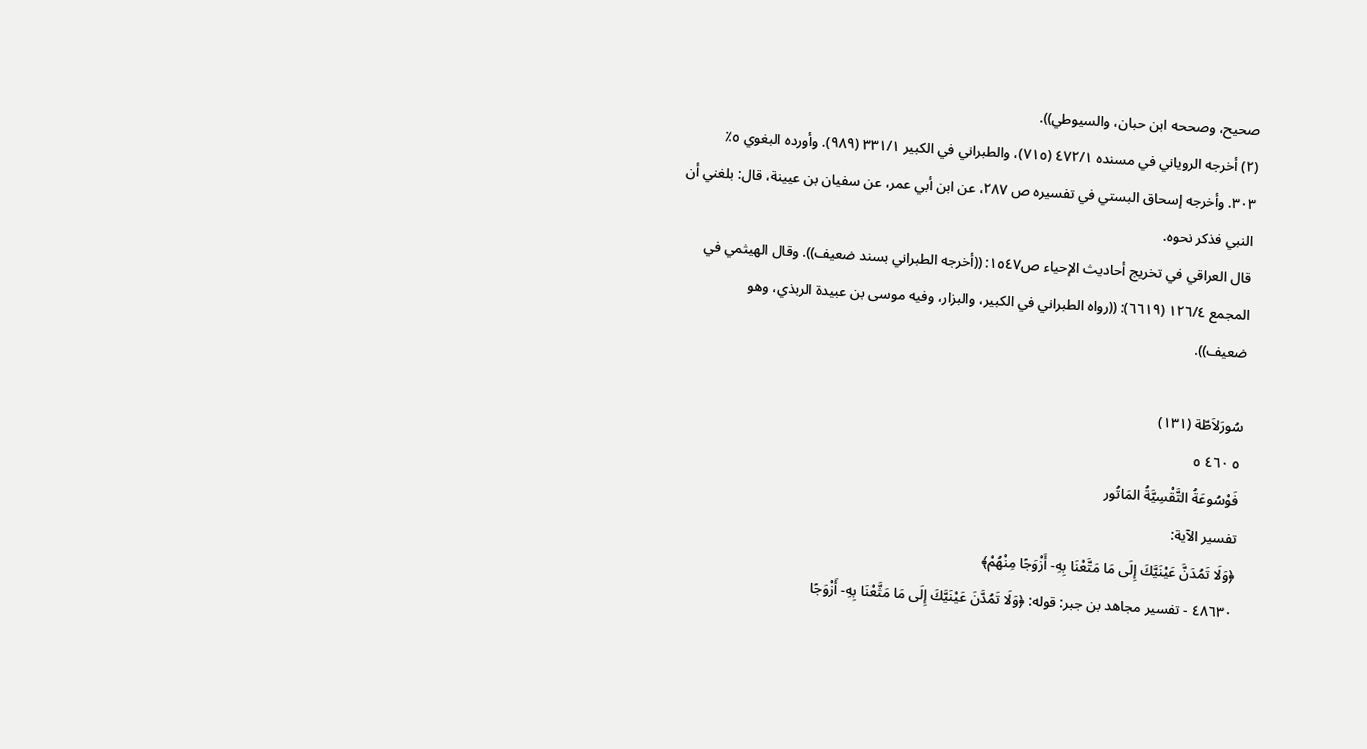صحيح، وصححه ابن حبان، والسيوطي)).
(٢) أخرجه الروياني في مسنده ٤٧٢/١ (٧١٥)، والطبراني في الكبير ٣٣١/١ (٩٨٩). وأورده البغوي ٥٪
٣٠٣. وأخرجه إسحاق البستي في تفسيره ص ٢٨٧، عن ابن أبي عمر، عن سفيان بن عيينة، قال: بلغني أن
النبي فذكر نحوه.
قال العراقي في تخريج أحاديث الإحياء ص١٥٤٧: ((أخرجه الطبراني بسند ضعيف)). وقال الهيثمي في
المجمع ١٢٦/٤ (٦٦١٩): ((رواه الطبراني في الكبير، والبزار، وفيه موسى بن عبيدة الربذي، وهو
ضعيف)).

سُورَلاَطّة (١٣١)
٥ ٤٦٠ ٥
فَوْسُوعَةُ التَّقْسِيَّةُ المَاتُور
تفسير الآية:
﴿وَلَا تَمُدَنَّ عَيْنَيَّكَ إِلَى مَا مَتَّعْنَا بِهِ- أَزْوَجًا مِنْهُمْ﴾
٤٨٦٣٠ - تفسير مجاهد بن جبر: قوله: ﴿وَلَا تَمُدَّنَ عَيْنَيَّكَ إِلَى مَا مَثَّعْنَا بِهِ- أَزْوَجًا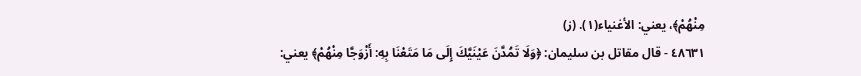مِنْهُمْ﴾، يعني: الأغنياء(١). (ز)
٤٨٦٣١ - قال مقاتل بن سليمان: ﴿وَلَا تَمُدَّنَ عَيْنَيَّكَ إِلَى مَا مَتَعْنَا بِهِ: أَزْوَجَّا مِنْهُمْ﴾ يعني: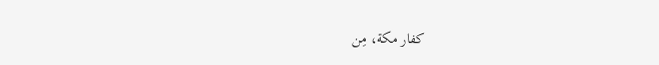كفار مكة، مِن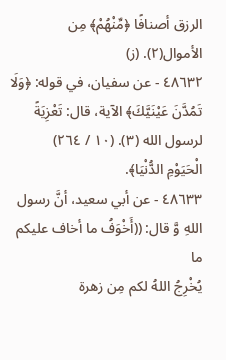الرزق أصنافًا ﴿مِّنْهُمْ﴾ مِن الأموال(٢). (ز)
٤٨٦٣٢ - عن سفيان، في قوله: ﴿وَلَا تَمُدَّنَ عَيْنَيَّكَ﴾ الآية، قال: تَعْزِيَةً
لرسول الله (٣). (١٠ / ٢٦٤)
الْحَيَوْمِ الدُّنْيَا﴾.
٤٨٦٣٣ - عن أبي سعيد، أنَّ رسول اللهِ وَّ قال: ((أَخْوَفُ ما أخاف عليكم ما
يُخْرِجُ اللهُ لكم مِن زهرة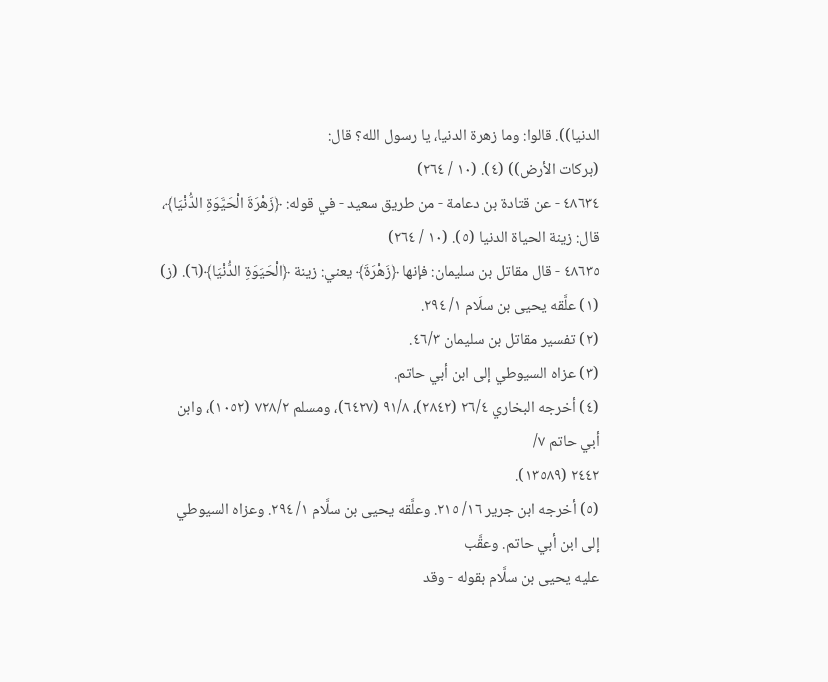الدنيا)). قالوا: وما زهرة الدنيا، يا رسول الله؟ قال:
(بركات الأرض)) (٤). (١٠ / ٢٦٤)
٤٨٦٣٤ - عن قتادة بن دعامة - من طريق سعيد - في قوله: ﴿زَهْرَةَ الْحَيَّوَةِ الدُّنْيَا﴾،
قال: زينة الحياة الدنيا (٥). (١٠ / ٢٦٤)
٤٨٦٣٥ - قال مقاتل بن سليمان: فإنها ﴿زَهْرَةَ﴾ يعني: زينة ﴿الْحَيَوَةِ الدُّنْيَا﴾(٦). (ز)
(١) علَّقه يحيى بن سلَام ١/ ٢٩٤.
(٢) تفسير مقاتل بن سليمان ٤٦/٣.
(٣) عزاه السيوطي إلى ابن أبي حاتم.
(٤) أخرجه البخاري ٢٦/٤ (٢٨٤٢)، ٩١/٨ (٦٤٢٧)، ومسلم ٧٢٨/٢ (١٠٥٢)، وابن أبي حاتم ٧/
٢٤٤٢ (١٣٥٨٩).
(٥) أخرجه ابن جرير ١٦/ ٢١٥. وعلَّقه يحيى بن سلَّام ١/ ٢٩٤. وعزاه السيوطي إلى ابن أبي حاتم. وعقَّب
عليه يحيى بن سلَّام بقوله - وقد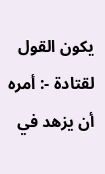يكون القول لقتادة -: أمره أن يزهد في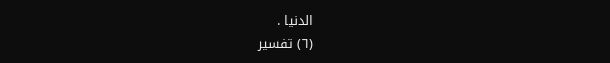الدنيا .
(٦) تفسير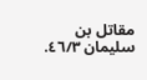مقاتل بن سليمان ٤٦/٣.